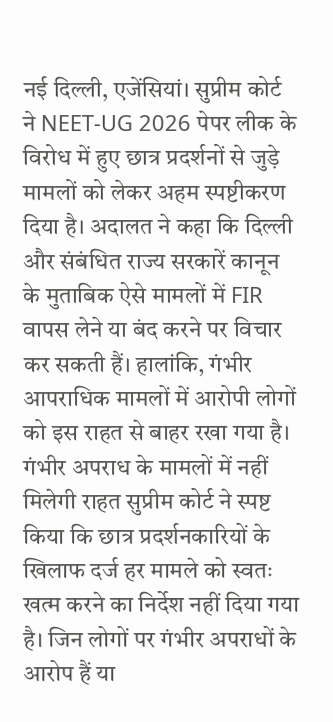नई दिल्ली, एजेंसियां। सुप्रीम कोर्ट ने NEET-UG 2026 पेपर लीक के विरोध में हुए छात्र प्रदर्शनों से जुड़े मामलों को लेकर अहम स्पष्टीकरण दिया है। अदालत ने कहा कि दिल्ली और संबंधित राज्य सरकारें कानून के मुताबिक ऐसे मामलों में FIR वापस लेने या बंद करने पर विचार कर सकती हैं। हालांकि, गंभीर आपराधिक मामलों में आरोपी लोगों को इस राहत से बाहर रखा गया है। गंभीर अपराध के मामलों में नहीं मिलेगी राहत सुप्रीम कोर्ट ने स्पष्ट किया कि छात्र प्रदर्शनकारियों के खिलाफ दर्ज हर मामले को स्वतः खत्म करने का निर्देश नहीं दिया गया है। जिन लोगों पर गंभीर अपराधों के आरोप हैं या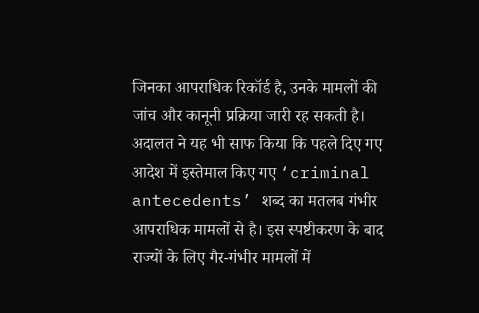जिनका आपराधिक रिकॉर्ड है, उनके मामलों की जांच और कानूनी प्रक्रिया जारी रह सकती है। अदालत ने यह भी साफ किया कि पहले दिए गए आदेश में इस्तेमाल किए गए ‘criminal antecedents’ शब्द का मतलब गंभीर आपराधिक मामलों से है। इस स्पष्टीकरण के बाद राज्यों के लिए गैर-गंभीर मामलों में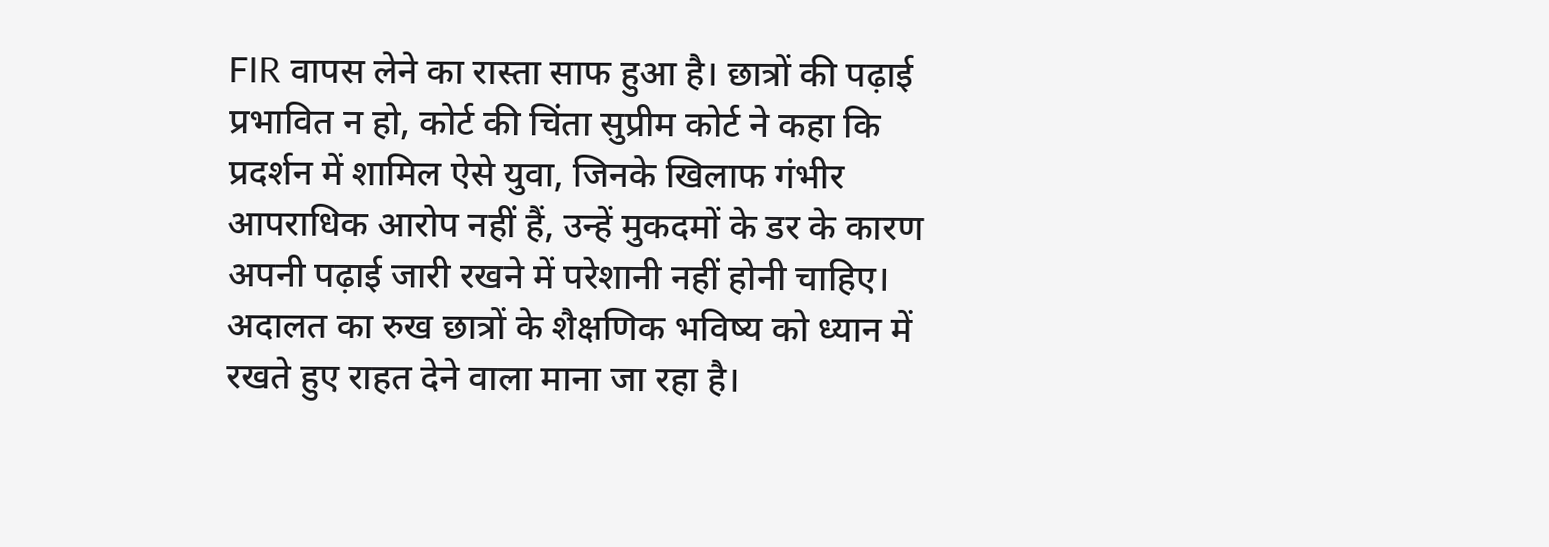FIR वापस लेने का रास्ता साफ हुआ है। छात्रों की पढ़ाई प्रभावित न हो, कोर्ट की चिंता सुप्रीम कोर्ट ने कहा कि प्रदर्शन में शामिल ऐसे युवा, जिनके खिलाफ गंभीर आपराधिक आरोप नहीं हैं, उन्हें मुकदमों के डर के कारण अपनी पढ़ाई जारी रखने में परेशानी नहीं होनी चाहिए। अदालत का रुख छात्रों के शैक्षणिक भविष्य को ध्यान में रखते हुए राहत देने वाला माना जा रहा है।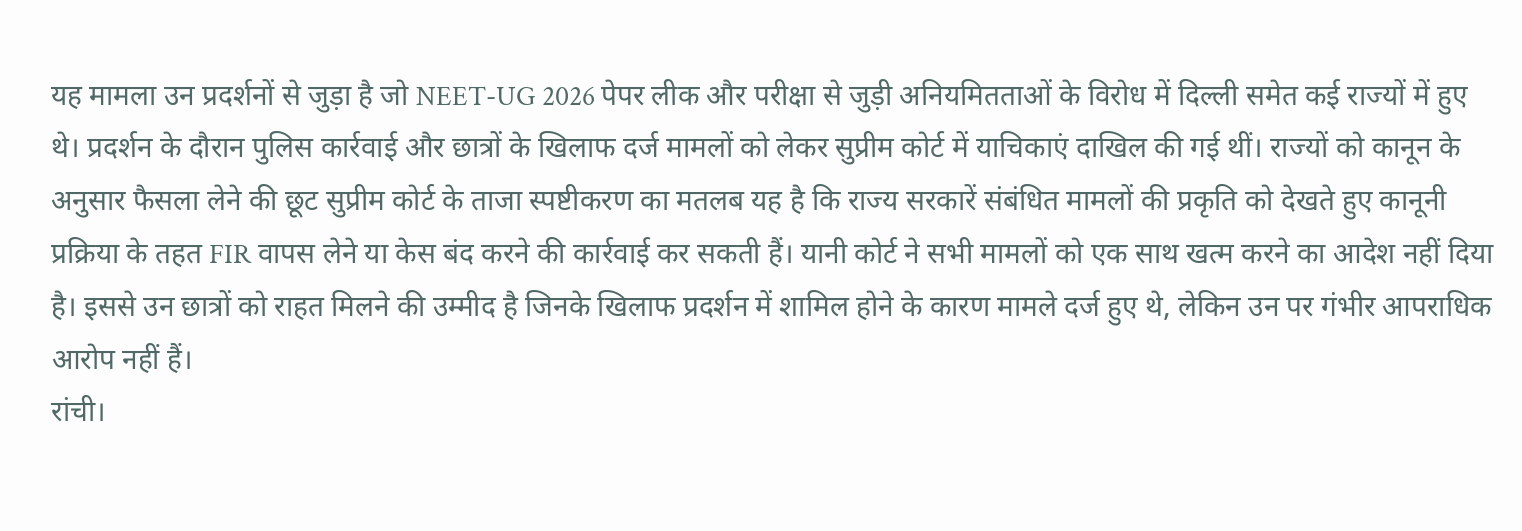यह मामला उन प्रदर्शनों से जुड़ा है जो NEET-UG 2026 पेपर लीक और परीक्षा से जुड़ी अनियमितताओं के विरोध में दिल्ली समेत कई राज्यों में हुए थे। प्रदर्शन के दौरान पुलिस कार्रवाई और छात्रों के खिलाफ दर्ज मामलों को लेकर सुप्रीम कोर्ट में याचिकाएं दाखिल की गई थीं। राज्यों को कानून के अनुसार फैसला लेने की छूट सुप्रीम कोर्ट के ताजा स्पष्टीकरण का मतलब यह है कि राज्य सरकारें संबंधित मामलों की प्रकृति को देखते हुए कानूनी प्रक्रिया के तहत FIR वापस लेने या केस बंद करने की कार्रवाई कर सकती हैं। यानी कोर्ट ने सभी मामलों को एक साथ खत्म करने का आदेश नहीं दिया है। इससे उन छात्रों को राहत मिलने की उम्मीद है जिनके खिलाफ प्रदर्शन में शामिल होने के कारण मामले दर्ज हुए थे, लेकिन उन पर गंभीर आपराधिक आरोप नहीं हैं।
रांची।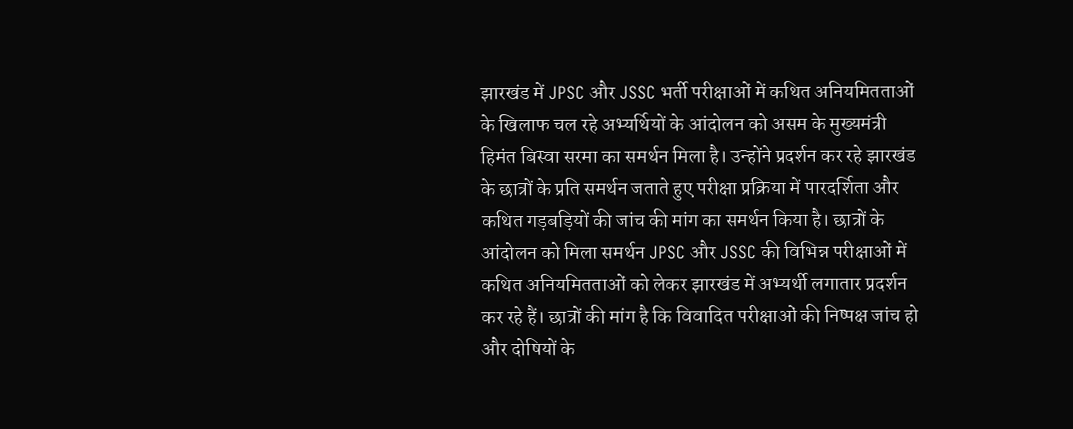झारखंड में JPSC और JSSC भर्ती परीक्षाओं में कथित अनियमितताओं के खिलाफ चल रहे अभ्यर्थियों के आंदोलन को असम के मुख्यमंत्री हिमंत बिस्वा सरमा का समर्थन मिला है। उन्होंने प्रदर्शन कर रहे झारखंड के छात्रों के प्रति समर्थन जताते हुए परीक्षा प्रक्रिया में पारदर्शिता और कथित गड़बड़ियों की जांच की मांग का समर्थन किया है। छात्रों के आंदोलन को मिला समर्थन JPSC और JSSC की विभिन्न परीक्षाओं में कथित अनियमितताओं को लेकर झारखंड में अभ्यर्थी लगातार प्रदर्शन कर रहे हैं। छात्रों की मांग है कि विवादित परीक्षाओं की निष्पक्ष जांच हो और दोषियों के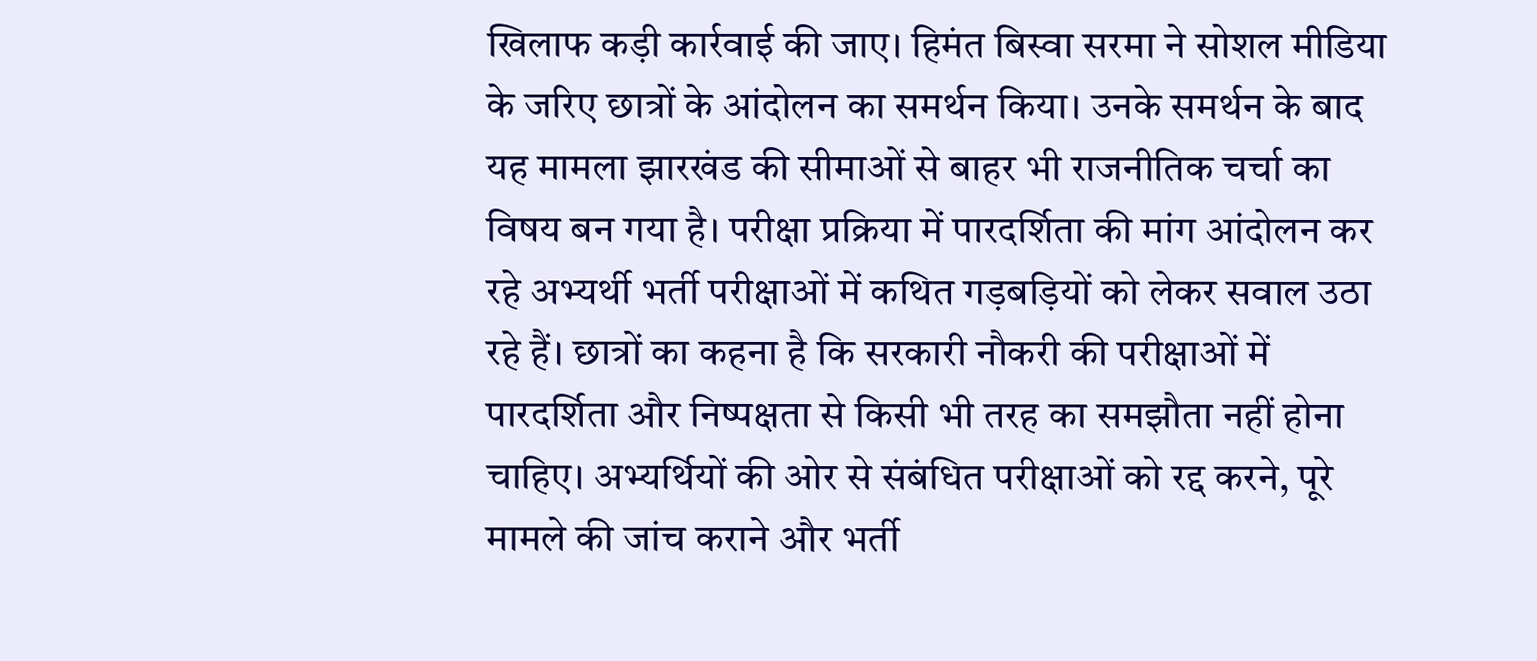खिलाफ कड़ी कार्रवाई की जाए। हिमंत बिस्वा सरमा ने सोशल मीडिया के जरिए छात्रों के आंदोलन का समर्थन किया। उनके समर्थन के बाद यह मामला झारखंड की सीमाओं से बाहर भी राजनीतिक चर्चा का विषय बन गया है। परीक्षा प्रक्रिया में पारदर्शिता की मांग आंदोलन कर रहे अभ्यर्थी भर्ती परीक्षाओं में कथित गड़बड़ियों को लेकर सवाल उठा रहे हैं। छात्रों का कहना है कि सरकारी नौकरी की परीक्षाओं में पारदर्शिता और निष्पक्षता से किसी भी तरह का समझौता नहीं होना चाहिए। अभ्यर्थियों की ओर से संबंधित परीक्षाओं को रद्द करने, पूरे मामले की जांच कराने और भर्ती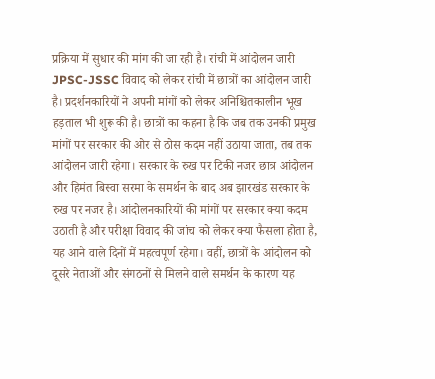प्रक्रिया में सुधार की मांग की जा रही है। रांची में आंदोलन जारी JPSC-JSSC विवाद को लेकर रांची में छात्रों का आंदोलन जारी है। प्रदर्शनकारियों ने अपनी मांगों को लेकर अनिश्चितकालीन भूख हड़ताल भी शुरू की है। छात्रों का कहना है कि जब तक उनकी प्रमुख मांगों पर सरकार की ओर से ठोस कदम नहीं उठाया जाता, तब तक आंदोलन जारी रहेगा। सरकार के रुख पर टिकी नजर छात्र आंदोलन और हिमंत बिस्वा सरमा के समर्थन के बाद अब झारखंड सरकार के रुख पर नजर है। आंदोलनकारियों की मांगों पर सरकार क्या कदम उठाती है और परीक्षा विवाद की जांच को लेकर क्या फैसला होता है, यह आने वाले दिनों में महत्वपूर्ण रहेगा। वहीं, छात्रों के आंदोलन को दूसरे नेताओं और संगठनों से मिलने वाले समर्थन के कारण यह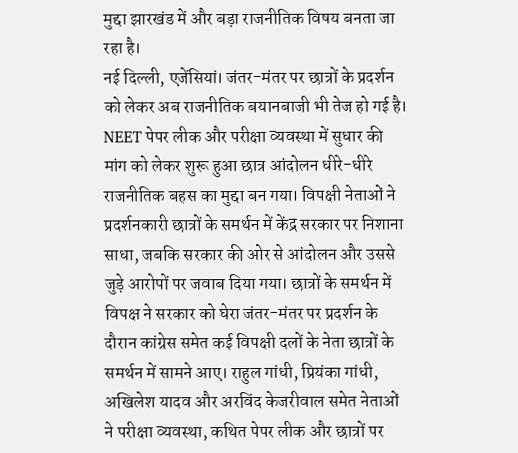मुद्दा झारखंड में और बड़ा राजनीतिक विषय बनता जा रहा है।
नई दिल्ली, एजेंसियां। जंतर-मंतर पर छात्रों के प्रदर्शन को लेकर अब राजनीतिक बयानबाजी भी तेज हो गई है। NEET पेपर लीक और परीक्षा व्यवस्था में सुधार की मांग को लेकर शुरू हुआ छात्र आंदोलन धीरे-धीरे राजनीतिक बहस का मुद्दा बन गया। विपक्षी नेताओं ने प्रदर्शनकारी छात्रों के समर्थन में केंद्र सरकार पर निशाना साधा, जबकि सरकार की ओर से आंदोलन और उससे जुड़े आरोपों पर जवाब दिया गया। छात्रों के समर्थन में विपक्ष ने सरकार को घेरा जंतर-मंतर पर प्रदर्शन के दौरान कांग्रेस समेत कई विपक्षी दलों के नेता छात्रों के समर्थन में सामने आए। राहुल गांधी, प्रियंका गांधी, अखिलेश यादव और अरविंद केजरीवाल समेत नेताओं ने परीक्षा व्यवस्था, कथित पेपर लीक और छात्रों पर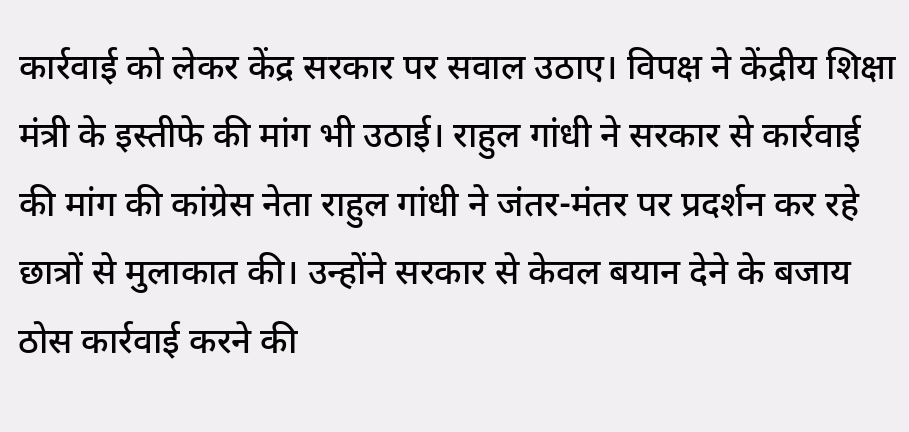कार्रवाई को लेकर केंद्र सरकार पर सवाल उठाए। विपक्ष ने केंद्रीय शिक्षा मंत्री के इस्तीफे की मांग भी उठाई। राहुल गांधी ने सरकार से कार्रवाई की मांग की कांग्रेस नेता राहुल गांधी ने जंतर-मंतर पर प्रदर्शन कर रहे छात्रों से मुलाकात की। उन्होंने सरकार से केवल बयान देने के बजाय ठोस कार्रवाई करने की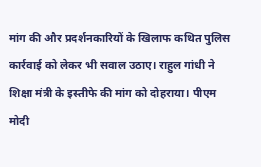मांग की और प्रदर्शनकारियों के खिलाफ कथित पुलिस कार्रवाई को लेकर भी सवाल उठाए। राहुल गांधी ने शिक्षा मंत्री के इस्तीफे की मांग को दोहराया। पीएम मोदी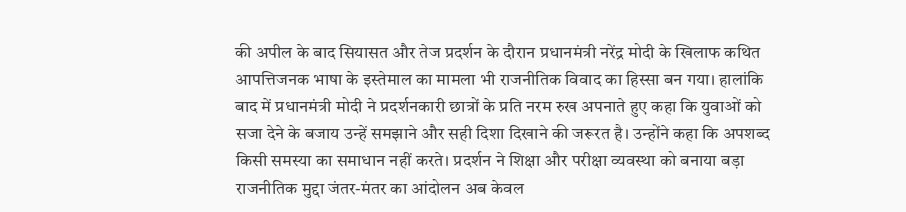की अपील के बाद सियासत और तेज प्रदर्शन के दौरान प्रधानमंत्री नरेंद्र मोदी के खिलाफ कथित आपत्तिजनक भाषा के इस्तेमाल का मामला भी राजनीतिक विवाद का हिस्सा बन गया। हालांकि बाद में प्रधानमंत्री मोदी ने प्रदर्शनकारी छात्रों के प्रति नरम रुख अपनाते हुए कहा कि युवाओं को सजा देने के बजाय उन्हें समझाने और सही दिशा दिखाने की जरूरत है। उन्होंने कहा कि अपशब्द किसी समस्या का समाधान नहीं करते। प्रदर्शन ने शिक्षा और परीक्षा व्यवस्था को बनाया बड़ा राजनीतिक मुद्दा जंतर-मंतर का आंदोलन अब केवल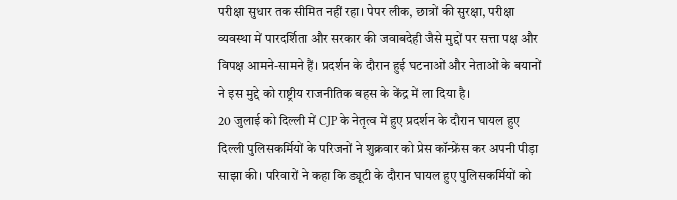परीक्षा सुधार तक सीमित नहीं रहा। पेपर लीक, छात्रों की सुरक्षा, परीक्षा व्यवस्था में पारदर्शिता और सरकार की जवाबदेही जैसे मुद्दों पर सत्ता पक्ष और विपक्ष आमने-सामने हैं। प्रदर्शन के दौरान हुई घटनाओं और नेताओं के बयानों ने इस मुद्दे को राष्ट्रीय राजनीतिक बहस के केंद्र में ला दिया है।
20 जुलाई को दिल्ली में CJP के नेतृत्व में हुए प्रदर्शन के दौरान घायल हुए दिल्ली पुलिसकर्मियों के परिजनों ने शुक्रवार को प्रेस कॉन्फ्रेंस कर अपनी पीड़ा साझा की। परिवारों ने कहा कि ड्यूटी के दौरान घायल हुए पुलिसकर्मियों को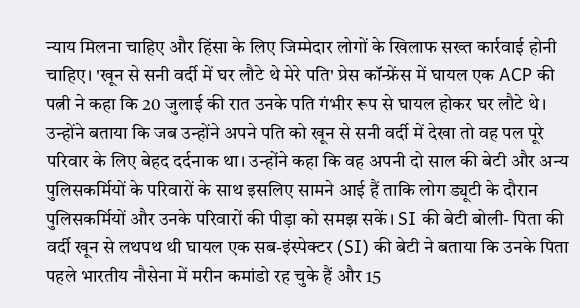न्याय मिलना चाहिए और हिंसा के लिए जिम्मेदार लोगों के खिलाफ सख्त कार्रवाई होनी चाहिए। 'खून से सनी वर्दी में घर लौटे थे मेरे पति' प्रेस कॉन्फ्रेंस में घायल एक ACP की पत्नी ने कहा कि 20 जुलाई की रात उनके पति गंभीर रूप से घायल होकर घर लौटे थे। उन्होंने बताया कि जब उन्होंने अपने पति को खून से सनी वर्दी में देखा तो वह पल पूरे परिवार के लिए बेहद दर्दनाक था। उन्होंने कहा कि वह अपनी दो साल की बेटी और अन्य पुलिसकर्मियों के परिवारों के साथ इसलिए सामने आई हैं ताकि लोग ड्यूटी के दौरान पुलिसकर्मियों और उनके परिवारों की पीड़ा को समझ सकें। SI की बेटी बोली- पिता की वर्दी खून से लथपथ थी घायल एक सब-इंस्पेक्टर (SI) की बेटी ने बताया कि उनके पिता पहले भारतीय नौसेना में मरीन कमांडो रह चुके हैं और 15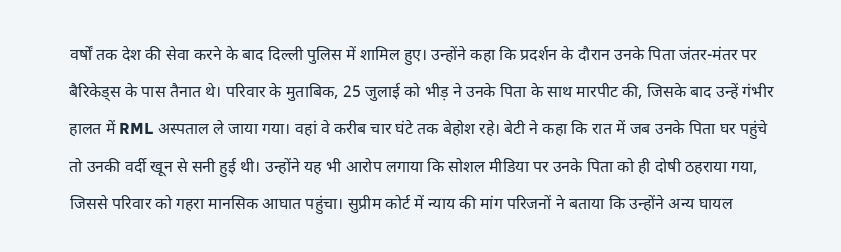वर्षों तक देश की सेवा करने के बाद दिल्ली पुलिस में शामिल हुए। उन्होंने कहा कि प्रदर्शन के दौरान उनके पिता जंतर-मंतर पर बैरिकेड्स के पास तैनात थे। परिवार के मुताबिक, 25 जुलाई को भीड़ ने उनके पिता के साथ मारपीट की, जिसके बाद उन्हें गंभीर हालत में RML अस्पताल ले जाया गया। वहां वे करीब चार घंटे तक बेहोश रहे। बेटी ने कहा कि रात में जब उनके पिता घर पहुंचे तो उनकी वर्दी खून से सनी हुई थी। उन्होंने यह भी आरोप लगाया कि सोशल मीडिया पर उनके पिता को ही दोषी ठहराया गया, जिससे परिवार को गहरा मानसिक आघात पहुंचा। सुप्रीम कोर्ट में न्याय की मांग परिजनों ने बताया कि उन्होंने अन्य घायल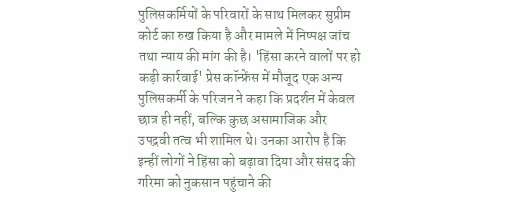पुलिसकर्मियों के परिवारों के साथ मिलकर सुप्रीम कोर्ट का रुख किया है और मामले में निष्पक्ष जांच तथा न्याय की मांग की है। 'हिंसा करने वालों पर हो कड़ी कार्रवाई' प्रेस कॉन्फ्रेंस में मौजूद एक अन्य पुलिसकर्मी के परिजन ने कहा कि प्रदर्शन में केवल छात्र ही नहीं, बल्कि कुछ असामाजिक और उपद्रवी तत्व भी शामिल थे। उनका आरोप है कि इन्हीं लोगों ने हिंसा को बढ़ावा दिया और संसद की गरिमा को नुकसान पहुंचाने की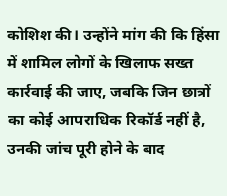कोशिश की। उन्होंने मांग की कि हिंसा में शामिल लोगों के खिलाफ सख्त कार्रवाई की जाए, जबकि जिन छात्रों का कोई आपराधिक रिकॉर्ड नहीं है, उनकी जांच पूरी होने के बाद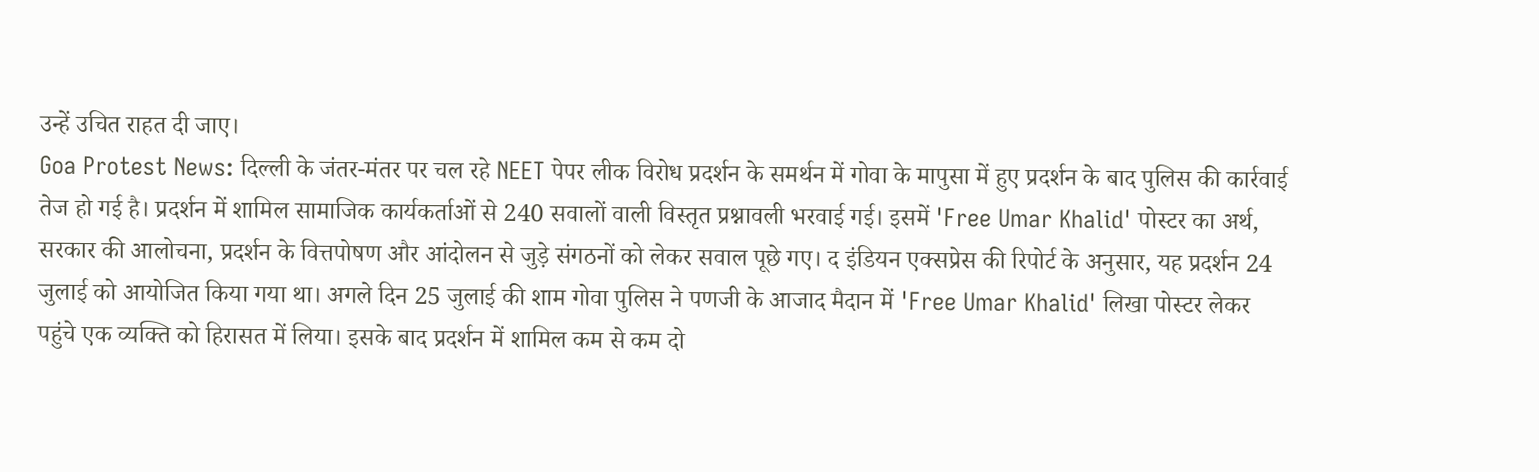उन्हें उचित राहत दी जाए।
Goa Protest News: दिल्ली के जंतर-मंतर पर चल रहे NEET पेपर लीक विरोध प्रदर्शन के समर्थन में गोवा के मापुसा में हुए प्रदर्शन के बाद पुलिस की कार्रवाई तेज हो गई है। प्रदर्शन में शामिल सामाजिक कार्यकर्ताओं से 240 सवालों वाली विस्तृत प्रश्नावली भरवाई गई। इसमें 'Free Umar Khalid' पोस्टर का अर्थ, सरकार की आलोचना, प्रदर्शन के वित्तपोषण और आंदोलन से जुड़े संगठनों को लेकर सवाल पूछे गए। द इंडियन एक्सप्रेस की रिपोर्ट के अनुसार, यह प्रदर्शन 24 जुलाई को आयोजित किया गया था। अगले दिन 25 जुलाई की शाम गोवा पुलिस ने पणजी के आजाद मैदान में 'Free Umar Khalid' लिखा पोस्टर लेकर पहुंचे एक व्यक्ति को हिरासत में लिया। इसके बाद प्रदर्शन में शामिल कम से कम दो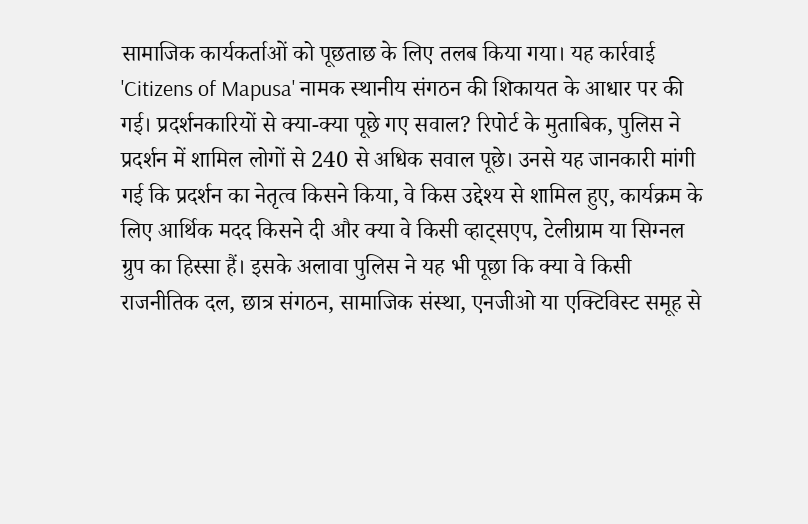सामाजिक कार्यकर्ताओं को पूछताछ के लिए तलब किया गया। यह कार्रवाई 'Citizens of Mapusa' नामक स्थानीय संगठन की शिकायत के आधार पर की गई। प्रदर्शनकारियों से क्या-क्या पूछे गए सवाल? रिपोर्ट के मुताबिक, पुलिस ने प्रदर्शन में शामिल लोगों से 240 से अधिक सवाल पूछे। उनसे यह जानकारी मांगी गई कि प्रदर्शन का नेतृत्व किसने किया, वे किस उद्देश्य से शामिल हुए, कार्यक्रम के लिए आर्थिक मदद किसने दी और क्या वे किसी व्हाट्सएप, टेलीग्राम या सिग्नल ग्रुप का हिस्सा हैं। इसके अलावा पुलिस ने यह भी पूछा कि क्या वे किसी राजनीतिक दल, छात्र संगठन, सामाजिक संस्था, एनजीओ या एक्टिविस्ट समूह से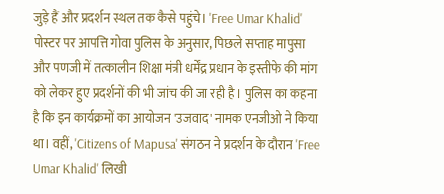जुड़े हैं और प्रदर्शन स्थल तक कैसे पहुंचे। 'Free Umar Khalid' पोस्टर पर आपत्ति गोवा पुलिस के अनुसार, पिछले सप्ताह मापुसा और पणजी में तत्कालीन शिक्षा मंत्री धर्मेंद्र प्रधान के इस्तीफे की मांग को लेकर हुए प्रदर्शनों की भी जांच की जा रही है। पुलिस का कहना है कि इन कार्यक्रमों का आयोजन 'उजवाद' नामक एनजीओ ने किया था। वहीं, 'Citizens of Mapusa' संगठन ने प्रदर्शन के दौरान 'Free Umar Khalid' लिखी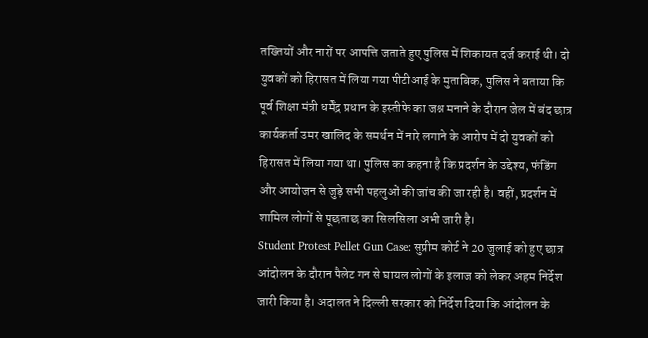तख्तियों और नारों पर आपत्ति जताते हुए पुलिस में शिकायत दर्ज कराई थी। दो युवकों को हिरासत में लिया गया पीटीआई के मुताबिक, पुलिस ने बताया कि पूर्व शिक्षा मंत्री धर्मेंद्र प्रधान के इस्तीफे का जश्न मनाने के दौरान जेल में बंद छात्र कार्यकर्ता उमर खालिद के समर्थन में नारे लगाने के आरोप में दो युवकों को हिरासत में लिया गया था। पुलिस का कहना है कि प्रदर्शन के उद्देश्य, फंडिंग और आयोजन से जुड़े सभी पहलुओं की जांच की जा रही है। वहीं, प्रदर्शन में शामिल लोगों से पूछताछ का सिलसिला अभी जारी है।
Student Protest Pellet Gun Case: सुप्रीम कोर्ट ने 20 जुलाई को हुए छात्र आंदोलन के दौरान पैलेट गन से घायल लोगों के इलाज को लेकर अहम निर्देश जारी किया है। अदालत ने दिल्ली सरकार को निर्देश दिया कि आंदोलन के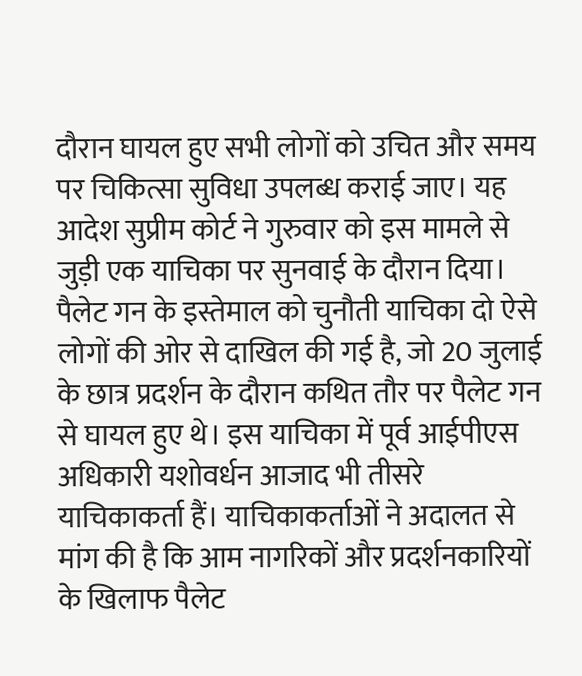दौरान घायल हुए सभी लोगों को उचित और समय पर चिकित्सा सुविधा उपलब्ध कराई जाए। यह आदेश सुप्रीम कोर्ट ने गुरुवार को इस मामले से जुड़ी एक याचिका पर सुनवाई के दौरान दिया। पैलेट गन के इस्तेमाल को चुनौती याचिका दो ऐसे लोगों की ओर से दाखिल की गई है, जो 20 जुलाई के छात्र प्रदर्शन के दौरान कथित तौर पर पैलेट गन से घायल हुए थे। इस याचिका में पूर्व आईपीएस अधिकारी यशोवर्धन आजाद भी तीसरे याचिकाकर्ता हैं। याचिकाकर्ताओं ने अदालत से मांग की है कि आम नागरिकों और प्रदर्शनकारियों के खिलाफ पैलेट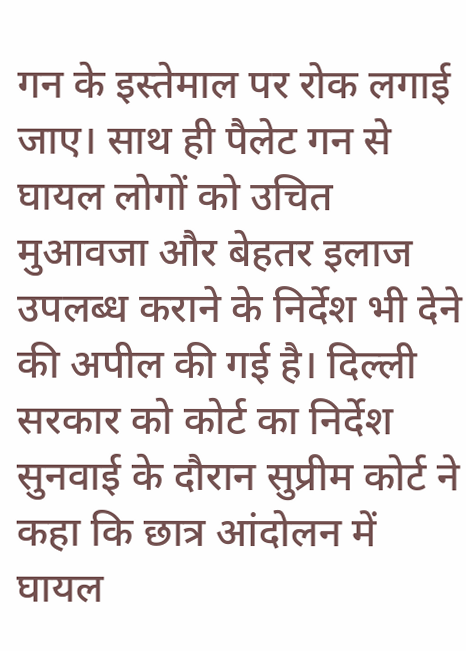गन के इस्तेमाल पर रोक लगाई जाए। साथ ही पैलेट गन से घायल लोगों को उचित मुआवजा और बेहतर इलाज उपलब्ध कराने के निर्देश भी देने की अपील की गई है। दिल्ली सरकार को कोर्ट का निर्देश सुनवाई के दौरान सुप्रीम कोर्ट ने कहा कि छात्र आंदोलन में घायल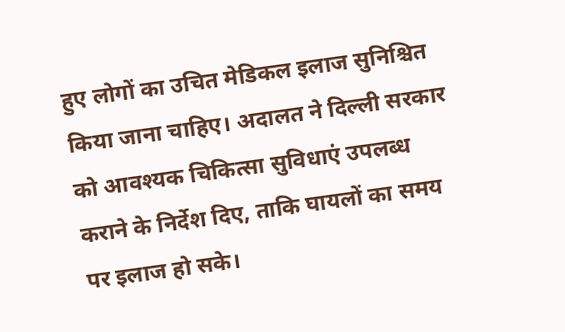हुए लोगों का उचित मेडिकल इलाज सुनिश्चित किया जाना चाहिए। अदालत ने दिल्ली सरकार को आवश्यक चिकित्सा सुविधाएं उपलब्ध कराने के निर्देश दिए, ताकि घायलों का समय पर इलाज हो सके।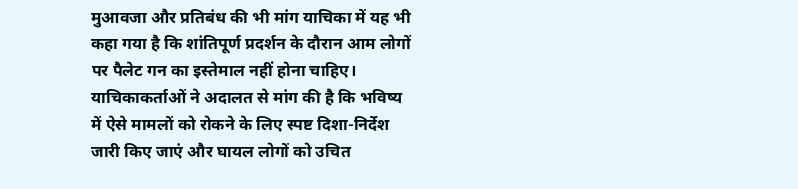मुआवजा और प्रतिबंध की भी मांग याचिका में यह भी कहा गया है कि शांतिपूर्ण प्रदर्शन के दौरान आम लोगों पर पैलेट गन का इस्तेमाल नहीं होना चाहिए। याचिकाकर्ताओं ने अदालत से मांग की है कि भविष्य में ऐसे मामलों को रोकने के लिए स्पष्ट दिशा-निर्देश जारी किए जाएं और घायल लोगों को उचित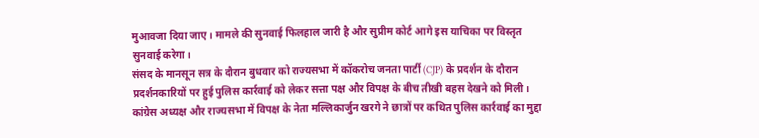मुआवजा दिया जाए। मामले की सुनवाई फिलहाल जारी है और सुप्रीम कोर्ट आगे इस याचिका पर विस्तृत सुनवाई करेगा।
संसद के मानसून सत्र के दौरान बुधवार को राज्यसभा में कॉकरोच जनता पार्टी (CJP) के प्रदर्शन के दौरान प्रदर्शनकारियों पर हुई पुलिस कार्रवाई को लेकर सत्ता पक्ष और विपक्ष के बीच तीखी बहस देखने को मिली। कांग्रेस अध्यक्ष और राज्यसभा में विपक्ष के नेता मल्लिकार्जुन खरगे ने छात्रों पर कथित पुलिस कार्रवाई का मुद्दा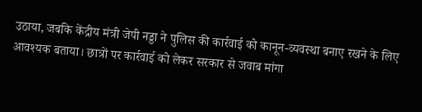उठाया, जबकि केंद्रीय मंत्री जेपी नड्डा ने पुलिस की कार्रवाई को कानून-व्यवस्था बनाए रखने के लिए आवश्यक बताया। छात्रों पर कार्रवाई को लेकर सरकार से जवाब मांगा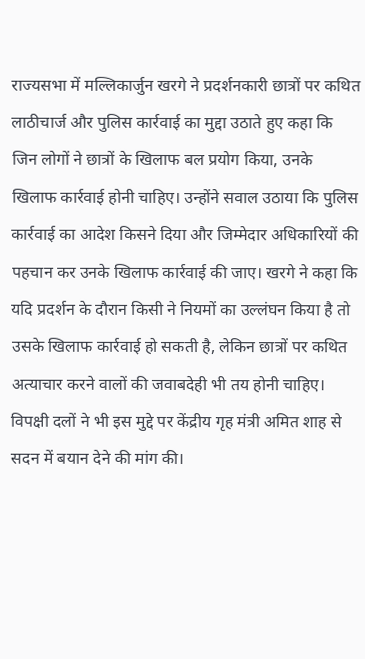राज्यसभा में मल्लिकार्जुन खरगे ने प्रदर्शनकारी छात्रों पर कथित लाठीचार्ज और पुलिस कार्रवाई का मुद्दा उठाते हुए कहा कि जिन लोगों ने छात्रों के खिलाफ बल प्रयोग किया, उनके खिलाफ कार्रवाई होनी चाहिए। उन्होंने सवाल उठाया कि पुलिस कार्रवाई का आदेश किसने दिया और जिम्मेदार अधिकारियों की पहचान कर उनके खिलाफ कार्रवाई की जाए। खरगे ने कहा कि यदि प्रदर्शन के दौरान किसी ने नियमों का उल्लंघन किया है तो उसके खिलाफ कार्रवाई हो सकती है, लेकिन छात्रों पर कथित अत्याचार करने वालों की जवाबदेही भी तय होनी चाहिए। विपक्षी दलों ने भी इस मुद्दे पर केंद्रीय गृह मंत्री अमित शाह से सदन में बयान देने की मांग की।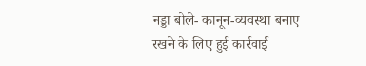नड्डा बोले- कानून-व्यवस्था बनाए रखने के लिए हुई कार्रवाई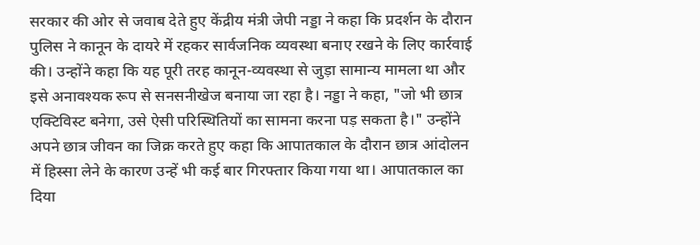सरकार की ओर से जवाब देते हुए केंद्रीय मंत्री जेपी नड्डा ने कहा कि प्रदर्शन के दौरान पुलिस ने कानून के दायरे में रहकर सार्वजनिक व्यवस्था बनाए रखने के लिए कार्रवाई की। उन्होंने कहा कि यह पूरी तरह कानून-व्यवस्था से जुड़ा सामान्य मामला था और इसे अनावश्यक रूप से सनसनीखेज बनाया जा रहा है। नड्डा ने कहा, "जो भी छात्र एक्टिविस्ट बनेगा, उसे ऐसी परिस्थितियों का सामना करना पड़ सकता है।" उन्होंने अपने छात्र जीवन का जिक्र करते हुए कहा कि आपातकाल के दौरान छात्र आंदोलन में हिस्सा लेने के कारण उन्हें भी कई बार गिरफ्तार किया गया था। आपातकाल का दिया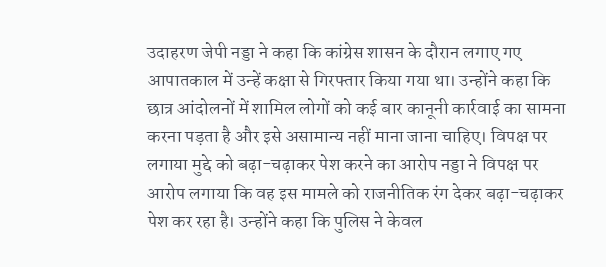उदाहरण जेपी नड्डा ने कहा कि कांग्रेस शासन के दौरान लगाए गए आपातकाल में उन्हें कक्षा से गिरफ्तार किया गया था। उन्होंने कहा कि छात्र आंदोलनों में शामिल लोगों को कई बार कानूनी कार्रवाई का सामना करना पड़ता है और इसे असामान्य नहीं माना जाना चाहिए। विपक्ष पर लगाया मुद्दे को बढ़ा-चढ़ाकर पेश करने का आरोप नड्डा ने विपक्ष पर आरोप लगाया कि वह इस मामले को राजनीतिक रंग देकर बढ़ा-चढ़ाकर पेश कर रहा है। उन्होंने कहा कि पुलिस ने केवल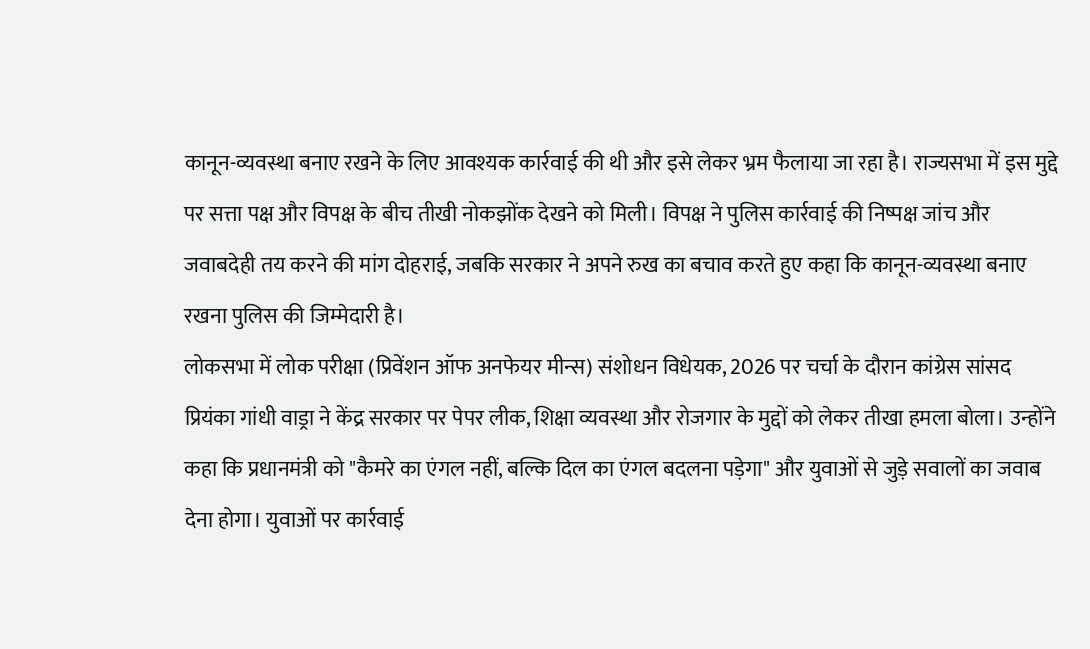कानून-व्यवस्था बनाए रखने के लिए आवश्यक कार्रवाई की थी और इसे लेकर भ्रम फैलाया जा रहा है। राज्यसभा में इस मुद्दे पर सत्ता पक्ष और विपक्ष के बीच तीखी नोकझोंक देखने को मिली। विपक्ष ने पुलिस कार्रवाई की निष्पक्ष जांच और जवाबदेही तय करने की मांग दोहराई, जबकि सरकार ने अपने रुख का बचाव करते हुए कहा कि कानून-व्यवस्था बनाए रखना पुलिस की जिम्मेदारी है।
लोकसभा में लोक परीक्षा (प्रिवेंशन ऑफ अनफेयर मीन्स) संशोधन विधेयक, 2026 पर चर्चा के दौरान कांग्रेस सांसद प्रियंका गांधी वाड्रा ने केंद्र सरकार पर पेपर लीक, शिक्षा व्यवस्था और रोजगार के मुद्दों को लेकर तीखा हमला बोला। उन्होंने कहा कि प्रधानमंत्री को "कैमरे का एंगल नहीं, बल्कि दिल का एंगल बदलना पड़ेगा" और युवाओं से जुड़े सवालों का जवाब देना होगा। युवाओं पर कार्रवाई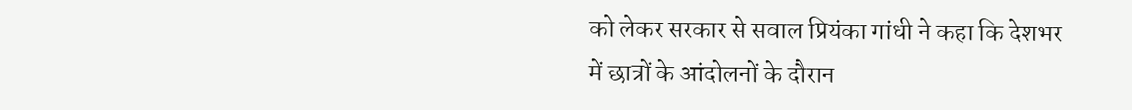को लेकर सरकार से सवाल प्रियंका गांधी ने कहा कि देशभर में छात्रों के आंदोलनों के दौरान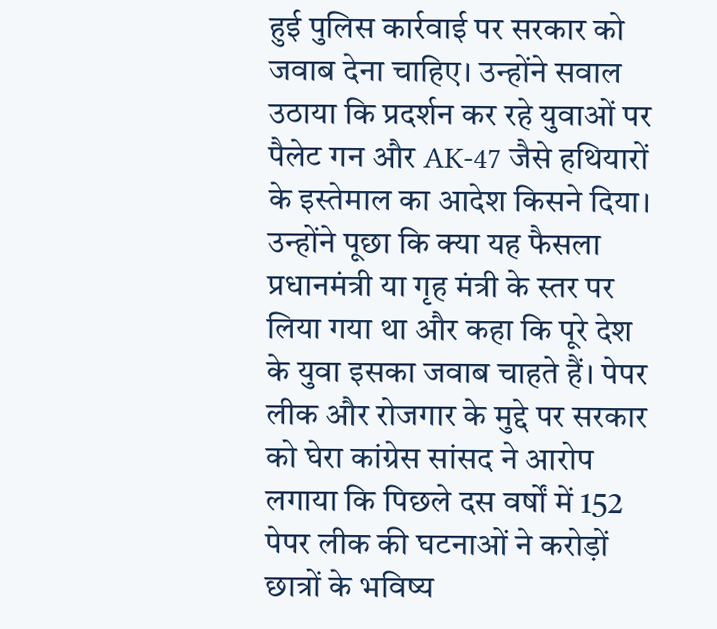हुई पुलिस कार्रवाई पर सरकार को जवाब देना चाहिए। उन्होंने सवाल उठाया कि प्रदर्शन कर रहे युवाओं पर पैलेट गन और AK-47 जैसे हथियारों के इस्तेमाल का आदेश किसने दिया। उन्होंने पूछा कि क्या यह फैसला प्रधानमंत्री या गृह मंत्री के स्तर पर लिया गया था और कहा कि पूरे देश के युवा इसका जवाब चाहते हैं। पेपर लीक और रोजगार के मुद्दे पर सरकार को घेरा कांग्रेस सांसद ने आरोप लगाया कि पिछले दस वर्षों में 152 पेपर लीक की घटनाओं ने करोड़ों छात्रों के भविष्य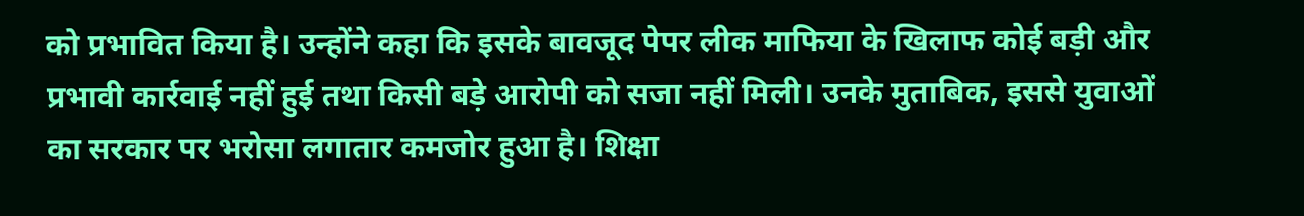को प्रभावित किया है। उन्होंने कहा कि इसके बावजूद पेपर लीक माफिया के खिलाफ कोई बड़ी और प्रभावी कार्रवाई नहीं हुई तथा किसी बड़े आरोपी को सजा नहीं मिली। उनके मुताबिक, इससे युवाओं का सरकार पर भरोसा लगातार कमजोर हुआ है। शिक्षा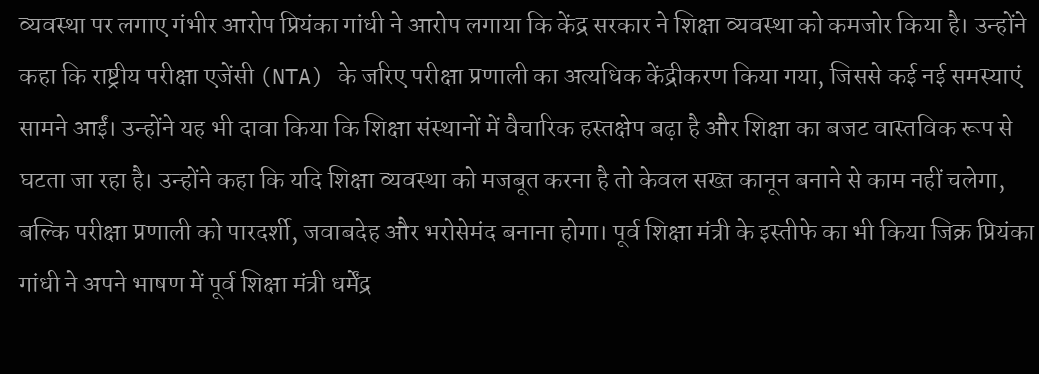व्यवस्था पर लगाए गंभीर आरोप प्रियंका गांधी ने आरोप लगाया कि केंद्र सरकार ने शिक्षा व्यवस्था को कमजोर किया है। उन्होंने कहा कि राष्ट्रीय परीक्षा एजेंसी (NTA) के जरिए परीक्षा प्रणाली का अत्यधिक केंद्रीकरण किया गया, जिससे कई नई समस्याएं सामने आईं। उन्होंने यह भी दावा किया कि शिक्षा संस्थानों में वैचारिक हस्तक्षेप बढ़ा है और शिक्षा का बजट वास्तविक रूप से घटता जा रहा है। उन्होंने कहा कि यदि शिक्षा व्यवस्था को मजबूत करना है तो केवल सख्त कानून बनाने से काम नहीं चलेगा, बल्कि परीक्षा प्रणाली को पारदर्शी, जवाबदेह और भरोसेमंद बनाना होगा। पूर्व शिक्षा मंत्री के इस्तीफे का भी किया जिक्र प्रियंका गांधी ने अपने भाषण में पूर्व शिक्षा मंत्री धर्मेंद्र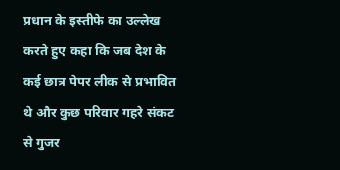प्रधान के इस्तीफे का उल्लेख करते हुए कहा कि जब देश के कई छात्र पेपर लीक से प्रभावित थे और कुछ परिवार गहरे संकट से गुजर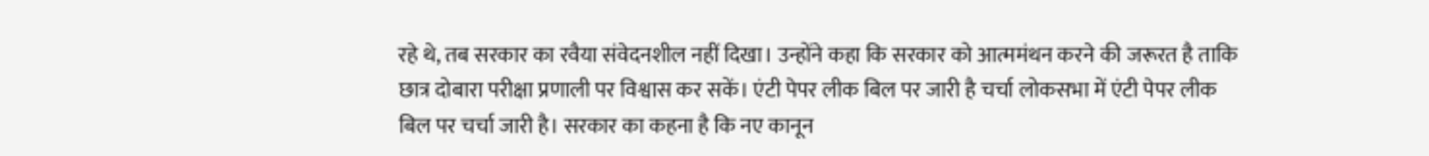रहे थे, तब सरकार का रवैया संवेदनशील नहीं दिखा। उन्होंने कहा कि सरकार को आत्ममंथन करने की जरूरत है ताकि छात्र दोबारा परीक्षा प्रणाली पर विश्वास कर सकें। एंटी पेपर लीक बिल पर जारी है चर्चा लोकसभा में एंटी पेपर लीक बिल पर चर्चा जारी है। सरकार का कहना है कि नए कानून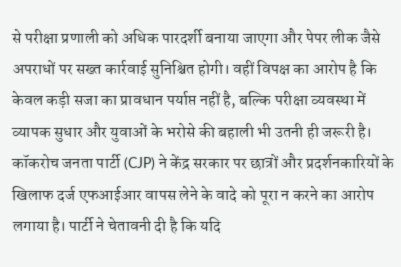से परीक्षा प्रणाली को अधिक पारदर्शी बनाया जाएगा और पेपर लीक जैसे अपराधों पर सख्त कार्रवाई सुनिश्चित होगी। वहीं विपक्ष का आरोप है कि केवल कड़ी सजा का प्रावधान पर्याप्त नहीं है, बल्कि परीक्षा व्यवस्था में व्यापक सुधार और युवाओं के भरोसे की बहाली भी उतनी ही जरूरी है।
कॉकरोच जनता पार्टी (CJP) ने केंद्र सरकार पर छात्रों और प्रदर्शनकारियों के खिलाफ दर्ज एफआईआर वापस लेने के वादे को पूरा न करने का आरोप लगाया है। पार्टी ने चेतावनी दी है कि यदि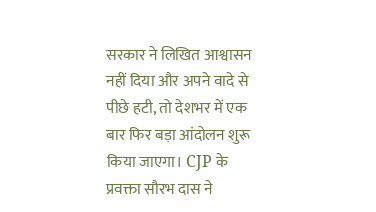सरकार ने लिखित आश्वासन नहीं दिया और अपने वादे से पीछे हटी, तो देशभर में एक बार फिर बड़ा आंदोलन शुरू किया जाएगा। CJP के प्रवक्ता सौरभ दास ने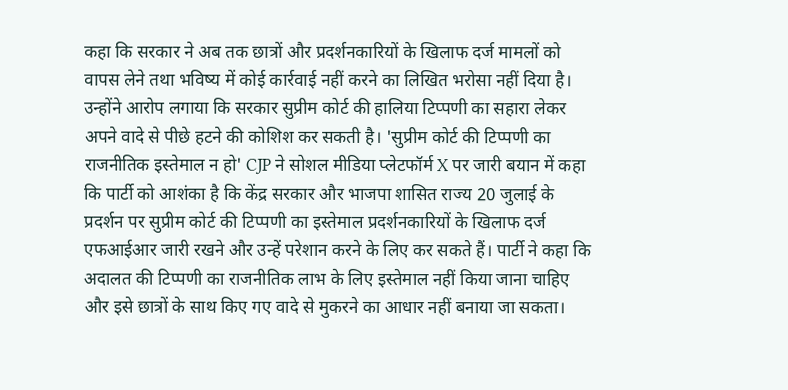कहा कि सरकार ने अब तक छात्रों और प्रदर्शनकारियों के खिलाफ दर्ज मामलों को वापस लेने तथा भविष्य में कोई कार्रवाई नहीं करने का लिखित भरोसा नहीं दिया है। उन्होंने आरोप लगाया कि सरकार सुप्रीम कोर्ट की हालिया टिप्पणी का सहारा लेकर अपने वादे से पीछे हटने की कोशिश कर सकती है। 'सुप्रीम कोर्ट की टिप्पणी का राजनीतिक इस्तेमाल न हो' CJP ने सोशल मीडिया प्लेटफॉर्म X पर जारी बयान में कहा कि पार्टी को आशंका है कि केंद्र सरकार और भाजपा शासित राज्य 20 जुलाई के प्रदर्शन पर सुप्रीम कोर्ट की टिप्पणी का इस्तेमाल प्रदर्शनकारियों के खिलाफ दर्ज एफआईआर जारी रखने और उन्हें परेशान करने के लिए कर सकते हैं। पार्टी ने कहा कि अदालत की टिप्पणी का राजनीतिक लाभ के लिए इस्तेमाल नहीं किया जाना चाहिए और इसे छात्रों के साथ किए गए वादे से मुकरने का आधार नहीं बनाया जा सकता।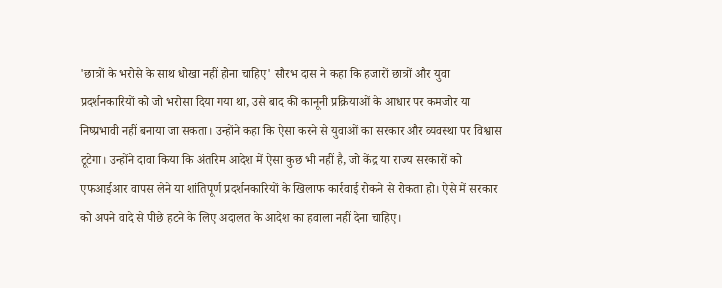'छात्रों के भरोसे के साथ धोखा नहीं होना चाहिए' सौरभ दास ने कहा कि हजारों छात्रों और युवा प्रदर्शनकारियों को जो भरोसा दिया गया था, उसे बाद की कानूनी प्रक्रियाओं के आधार पर कमजोर या निष्प्रभावी नहीं बनाया जा सकता। उन्होंने कहा कि ऐसा करने से युवाओं का सरकार और व्यवस्था पर विश्वास टूटेगा। उन्होंने दावा किया कि अंतरिम आदेश में ऐसा कुछ भी नहीं है, जो केंद्र या राज्य सरकारों को एफआईआर वापस लेने या शांतिपूर्ण प्रदर्शनकारियों के खिलाफ कार्रवाई रोकने से रोकता हो। ऐसे में सरकार को अपने वादे से पीछे हटने के लिए अदालत के आदेश का हवाला नहीं देना चाहिए।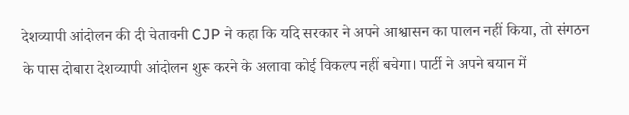देशव्यापी आंदोलन की दी चेतावनी CJP ने कहा कि यदि सरकार ने अपने आश्वासन का पालन नहीं किया, तो संगठन के पास दोबारा देशव्यापी आंदोलन शुरू करने के अलावा कोई विकल्प नहीं बचेगा। पार्टी ने अपने बयान में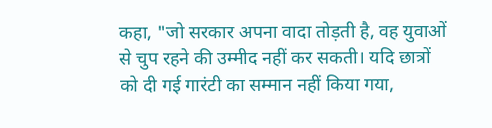कहा, "जो सरकार अपना वादा तोड़ती है, वह युवाओं से चुप रहने की उम्मीद नहीं कर सकती। यदि छात्रों को दी गई गारंटी का सम्मान नहीं किया गया,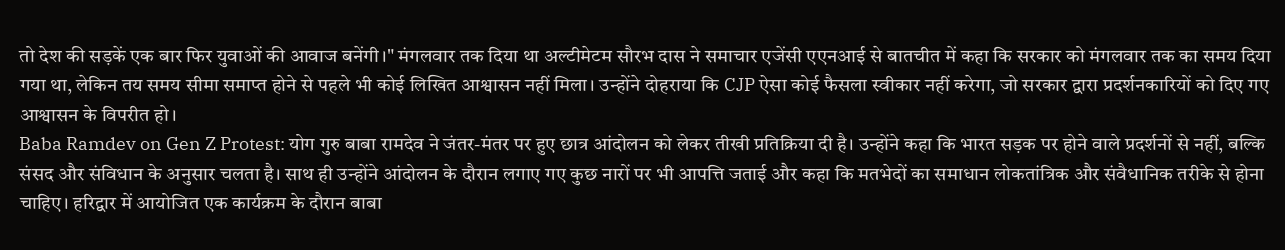तो देश की सड़कें एक बार फिर युवाओं की आवाज बनेंगी।" मंगलवार तक दिया था अल्टीमेटम सौरभ दास ने समाचार एजेंसी एएनआई से बातचीत में कहा कि सरकार को मंगलवार तक का समय दिया गया था, लेकिन तय समय सीमा समाप्त होने से पहले भी कोई लिखित आश्वासन नहीं मिला। उन्होंने दोहराया कि CJP ऐसा कोई फैसला स्वीकार नहीं करेगा, जो सरकार द्वारा प्रदर्शनकारियों को दिए गए आश्वासन के विपरीत हो।
Baba Ramdev on Gen Z Protest: योग गुरु बाबा रामदेव ने जंतर-मंतर पर हुए छात्र आंदोलन को लेकर तीखी प्रतिक्रिया दी है। उन्होंने कहा कि भारत सड़क पर होने वाले प्रदर्शनों से नहीं, बल्कि संसद और संविधान के अनुसार चलता है। साथ ही उन्होंने आंदोलन के दौरान लगाए गए कुछ नारों पर भी आपत्ति जताई और कहा कि मतभेदों का समाधान लोकतांत्रिक और संवैधानिक तरीके से होना चाहिए। हरिद्वार में आयोजित एक कार्यक्रम के दौरान बाबा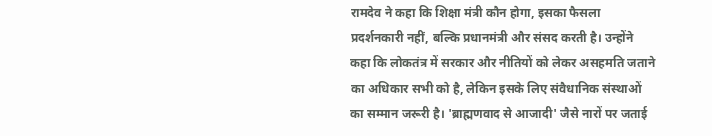रामदेव ने कहा कि शिक्षा मंत्री कौन होगा, इसका फैसला प्रदर्शनकारी नहीं, बल्कि प्रधानमंत्री और संसद करती है। उन्होंने कहा कि लोकतंत्र में सरकार और नीतियों को लेकर असहमति जताने का अधिकार सभी को है, लेकिन इसके लिए संवैधानिक संस्थाओं का सम्मान जरूरी है। 'ब्राह्मणवाद से आजादी' जैसे नारों पर जताई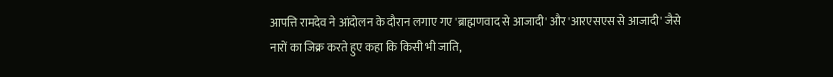आपत्ति रामदेव ने आंदोलन के दौरान लगाए गए 'ब्राह्मणवाद से आजादी' और 'आरएसएस से आजादी' जैसे नारों का जिक्र करते हुए कहा कि किसी भी जाति,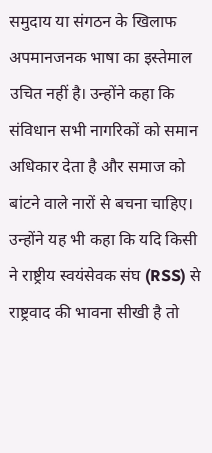समुदाय या संगठन के खिलाफ अपमानजनक भाषा का इस्तेमाल उचित नहीं है। उन्होंने कहा कि संविधान सभी नागरिकों को समान अधिकार देता है और समाज को बांटने वाले नारों से बचना चाहिए। उन्होंने यह भी कहा कि यदि किसी ने राष्ट्रीय स्वयंसेवक संघ (RSS) से राष्ट्रवाद की भावना सीखी है तो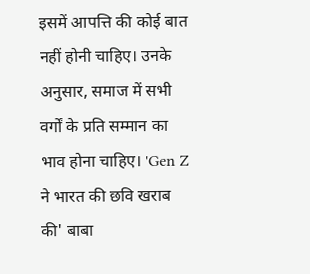इसमें आपत्ति की कोई बात नहीं होनी चाहिए। उनके अनुसार, समाज में सभी वर्गों के प्रति सम्मान का भाव होना चाहिए। 'Gen Z ने भारत की छवि खराब की' बाबा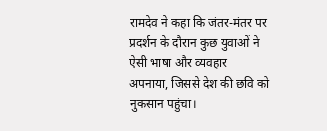रामदेव ने कहा कि जंतर-मंतर पर प्रदर्शन के दौरान कुछ युवाओं ने ऐसी भाषा और व्यवहार अपनाया, जिससे देश की छवि को नुकसान पहुंचा।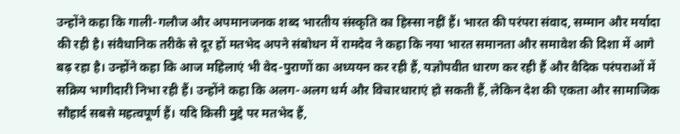उन्होंने कहा कि गाली-गलौज और अपमानजनक शब्द भारतीय संस्कृति का हिस्सा नहीं हैं। भारत की परंपरा संवाद, सम्मान और मर्यादा की रही है। संवैधानिक तरीके से दूर हों मतभेद अपने संबोधन में रामदेव ने कहा कि नया भारत समानता और समावेश की दिशा में आगे बढ़ रहा है। उन्होंने कहा कि आज महिलाएं भी वेद-पुराणों का अध्ययन कर रही हैं, यज्ञोपवीत धारण कर रही हैं और वैदिक परंपराओं में सक्रिय भागीदारी निभा रही हैं। उन्होंने कहा कि अलग-अलग धर्म और विचारधाराएं हो सकती हैं, लेकिन देश की एकता और सामाजिक सौहार्द सबसे महत्वपूर्ण हैं। यदि किसी मुद्दे पर मतभेद हैं,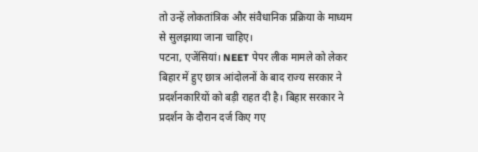तो उन्हें लोकतांत्रिक और संवैधानिक प्रक्रिया के माध्यम से सुलझाया जाना चाहिए।
पटना, एजेंसियां। NEET पेपर लीक मामले को लेकर बिहार में हुए छात्र आंदोलनों के बाद राज्य सरकार ने प्रदर्शनकारियों को बड़ी राहत दी है। बिहार सरकार ने प्रदर्शन के दौरान दर्ज किए गए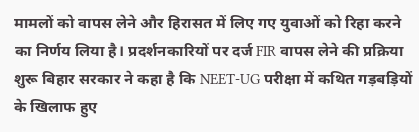मामलों को वापस लेने और हिरासत में लिए गए युवाओं को रिहा करने का निर्णय लिया है। प्रदर्शनकारियों पर दर्ज FIR वापस लेने की प्रक्रिया शुरू बिहार सरकार ने कहा है कि NEET-UG परीक्षा में कथित गड़बड़ियों के खिलाफ हुए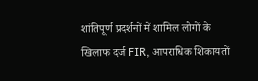शांतिपूर्ण प्रदर्शनों में शामिल लोगों के खिलाफ दर्ज FIR, आपराधिक शिकायतों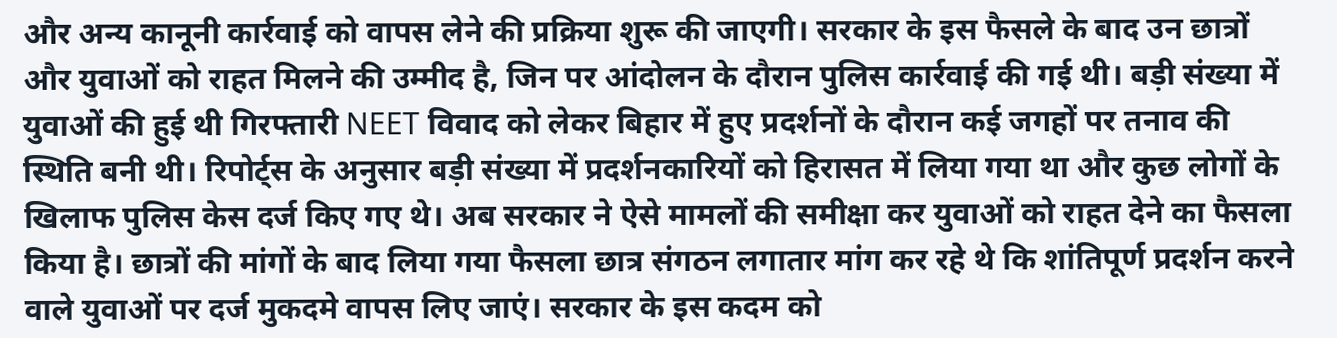और अन्य कानूनी कार्रवाई को वापस लेने की प्रक्रिया शुरू की जाएगी। सरकार के इस फैसले के बाद उन छात्रों और युवाओं को राहत मिलने की उम्मीद है, जिन पर आंदोलन के दौरान पुलिस कार्रवाई की गई थी। बड़ी संख्या में युवाओं की हुई थी गिरफ्तारी NEET विवाद को लेकर बिहार में हुए प्रदर्शनों के दौरान कई जगहों पर तनाव की स्थिति बनी थी। रिपोर्ट्स के अनुसार बड़ी संख्या में प्रदर्शनकारियों को हिरासत में लिया गया था और कुछ लोगों के खिलाफ पुलिस केस दर्ज किए गए थे। अब सरकार ने ऐसे मामलों की समीक्षा कर युवाओं को राहत देने का फैसला किया है। छात्रों की मांगों के बाद लिया गया फैसला छात्र संगठन लगातार मांग कर रहे थे कि शांतिपूर्ण प्रदर्शन करने वाले युवाओं पर दर्ज मुकदमे वापस लिए जाएं। सरकार के इस कदम को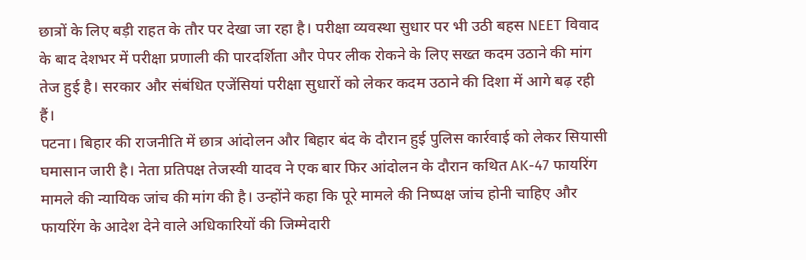छात्रों के लिए बड़ी राहत के तौर पर देखा जा रहा है। परीक्षा व्यवस्था सुधार पर भी उठी बहस NEET विवाद के बाद देशभर में परीक्षा प्रणाली की पारदर्शिता और पेपर लीक रोकने के लिए सख्त कदम उठाने की मांग तेज हुई है। सरकार और संबंधित एजेंसियां परीक्षा सुधारों को लेकर कदम उठाने की दिशा में आगे बढ़ रही हैं।
पटना। बिहार की राजनीति में छात्र आंदोलन और बिहार बंद के दौरान हुई पुलिस कार्रवाई को लेकर सियासी घमासान जारी है। नेता प्रतिपक्ष तेजस्वी यादव ने एक बार फिर आंदोलन के दौरान कथित AK-47 फायरिंग मामले की न्यायिक जांच की मांग की है। उन्होंने कहा कि पूरे मामले की निष्पक्ष जांच होनी चाहिए और फायरिंग के आदेश देने वाले अधिकारियों की जिम्मेदारी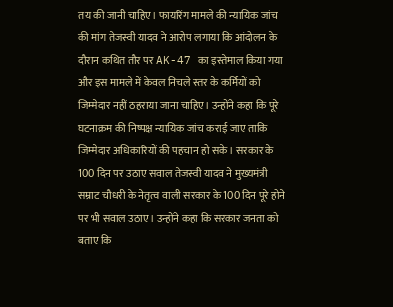तय की जानी चाहिए। फायरिंग मामले की न्यायिक जांच की मांग तेजस्वी यादव ने आरोप लगाया कि आंदोलन के दौरान कथित तौर पर AK-47 का इस्तेमाल किया गया और इस मामले में केवल निचले स्तर के कर्मियों को जिम्मेदार नहीं ठहराया जाना चाहिए। उन्होंने कहा कि पूरे घटनाक्रम की निष्पक्ष न्यायिक जांच कराई जाए ताकि जिम्मेदार अधिकारियों की पहचान हो सके। सरकार के 100 दिन पर उठाए सवाल तेजस्वी यादव ने मुख्यमंत्री सम्राट चौधरी के नेतृत्व वाली सरकार के 100 दिन पूरे होने पर भी सवाल उठाए। उन्होंने कहा कि सरकार जनता को बताए कि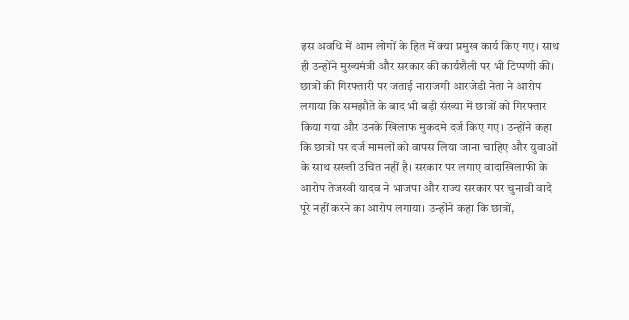इस अवधि में आम लोगों के हित में क्या प्रमुख कार्य किए गए। साथ ही उन्होंने मुख्यमंत्री और सरकार की कार्यशैली पर भी टिप्पणी की। छात्रों की गिरफ्तारी पर जताई नाराजगी आरजेडी नेता ने आरोप लगाया कि समझौते के बाद भी बड़ी संख्या में छात्रों को गिरफ्तार किया गया और उनके खिलाफ मुकदमे दर्ज किए गए। उन्होंने कहा कि छात्रों पर दर्ज मामलों को वापस लिया जाना चाहिए और युवाओं के साथ सख्ती उचित नहीं है। सरकार पर लगाए वादाखिलाफी के आरोप तेजस्वी यादव ने भाजपा और राज्य सरकार पर चुनावी वादे पूरे नहीं करने का आरोप लगाया। उन्होंने कहा कि छात्रों,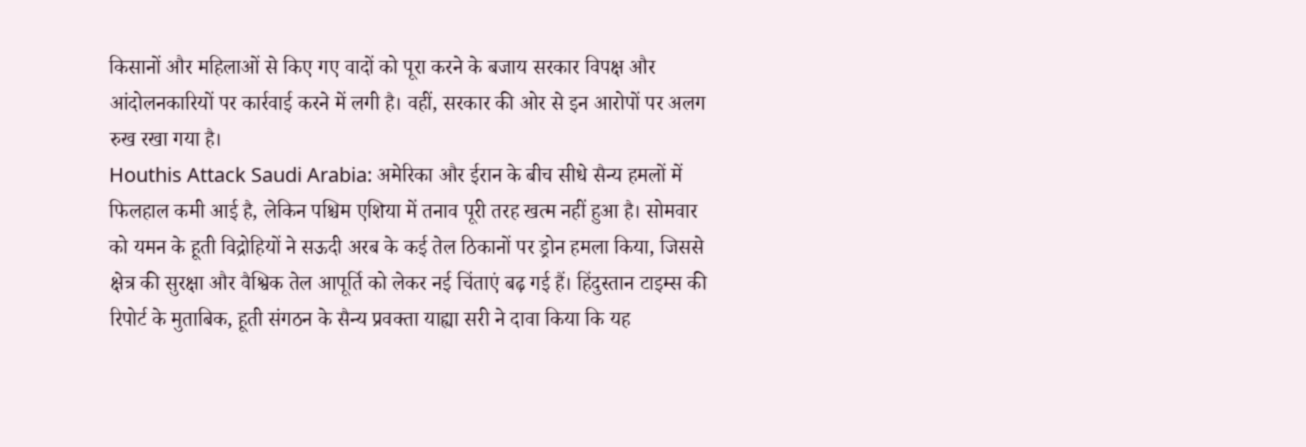किसानों और महिलाओं से किए गए वादों को पूरा करने के बजाय सरकार विपक्ष और आंदोलनकारियों पर कार्रवाई करने में लगी है। वहीं, सरकार की ओर से इन आरोपों पर अलग रुख रखा गया है।
Houthis Attack Saudi Arabia: अमेरिका और ईरान के बीच सीधे सैन्य हमलों में फिलहाल कमी आई है, लेकिन पश्चिम एशिया में तनाव पूरी तरह खत्म नहीं हुआ है। सोमवार को यमन के हूती विद्रोहियों ने सऊदी अरब के कई तेल ठिकानों पर ड्रोन हमला किया, जिससे क्षेत्र की सुरक्षा और वैश्विक तेल आपूर्ति को लेकर नई चिंताएं बढ़ गई हैं। हिंदुस्तान टाइम्स की रिपोर्ट के मुताबिक, हूती संगठन के सैन्य प्रवक्ता याह्या सरी ने दावा किया कि यह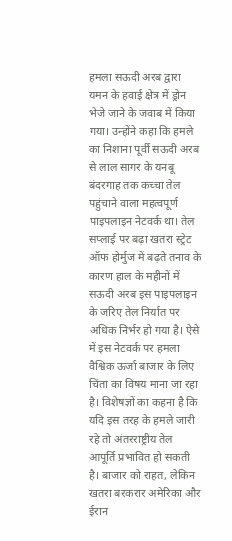हमला सऊदी अरब द्वारा यमन के हवाई क्षेत्र में ड्रोन भेजे जाने के जवाब में किया गया। उन्होंने कहा कि हमले का निशाना पूर्वी सऊदी अरब से लाल सागर के यनबू बंदरगाह तक कच्चा तेल पहुंचाने वाला महत्वपूर्ण पाइपलाइन नेटवर्क था। तेल सप्लाई पर बढ़ा खतरा स्ट्रेट ऑफ होर्मुज में बढ़ते तनाव के कारण हाल के महीनों में सऊदी अरब इस पाइपलाइन के जरिए तेल निर्यात पर अधिक निर्भर हो गया है। ऐसे में इस नेटवर्क पर हमला वैश्विक ऊर्जा बाजार के लिए चिंता का विषय माना जा रहा है। विशेषज्ञों का कहना है कि यदि इस तरह के हमले जारी रहे तो अंतरराष्ट्रीय तेल आपूर्ति प्रभावित हो सकती है। बाजार को राहत, लेकिन खतरा बरकरार अमेरिका और ईरान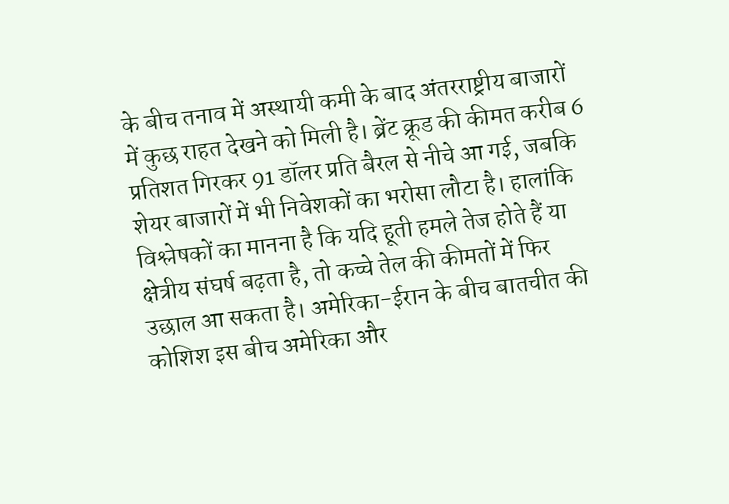के बीच तनाव में अस्थायी कमी के बाद अंतरराष्ट्रीय बाजारों में कुछ राहत देखने को मिली है। ब्रेंट क्रूड की कीमत करीब 6 प्रतिशत गिरकर 91 डॉलर प्रति बैरल से नीचे आ गई, जबकि शेयर बाजारों में भी निवेशकों का भरोसा लौटा है। हालांकि विश्लेषकों का मानना है कि यदि हूती हमले तेज होते हैं या क्षेत्रीय संघर्ष बढ़ता है, तो कच्चे तेल की कीमतों में फिर उछाल आ सकता है। अमेरिका-ईरान के बीच बातचीत की कोशिश इस बीच अमेरिका और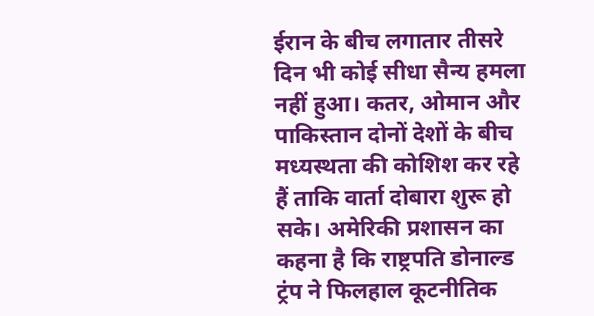ईरान के बीच लगातार तीसरे दिन भी कोई सीधा सैन्य हमला नहीं हुआ। कतर, ओमान और पाकिस्तान दोनों देशों के बीच मध्यस्थता की कोशिश कर रहे हैं ताकि वार्ता दोबारा शुरू हो सके। अमेरिकी प्रशासन का कहना है कि राष्ट्रपति डोनाल्ड ट्रंप ने फिलहाल कूटनीतिक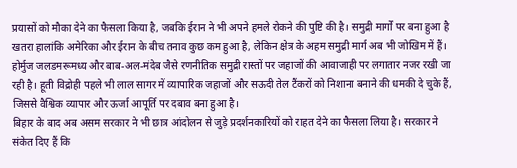प्रयासों को मौका देने का फैसला किया है, जबकि ईरान ने भी अपने हमले रोकने की पुष्टि की है। समुद्री मार्गों पर बना हुआ है खतरा हालांकि अमेरिका और ईरान के बीच तनाव कुछ कम हुआ है, लेकिन क्षेत्र के अहम समुद्री मार्ग अब भी जोखिम में हैं। होर्मुज जलडमरूमध्य और बाब-अल-मंदेब जैसे रणनीतिक समुद्री रास्तों पर जहाजों की आवाजाही पर लगातार नजर रखी जा रही है। हूती विद्रोही पहले भी लाल सागर में व्यापारिक जहाजों और सऊदी तेल टैंकरों को निशाना बनाने की धमकी दे चुके हैं, जिससे वैश्विक व्यापार और ऊर्जा आपूर्ति पर दबाव बना हुआ है।
बिहार के बाद अब असम सरकार ने भी छात्र आंदोलन से जुड़े प्रदर्शनकारियों को राहत देने का फैसला लिया है। सरकार ने संकेत दिए हैं कि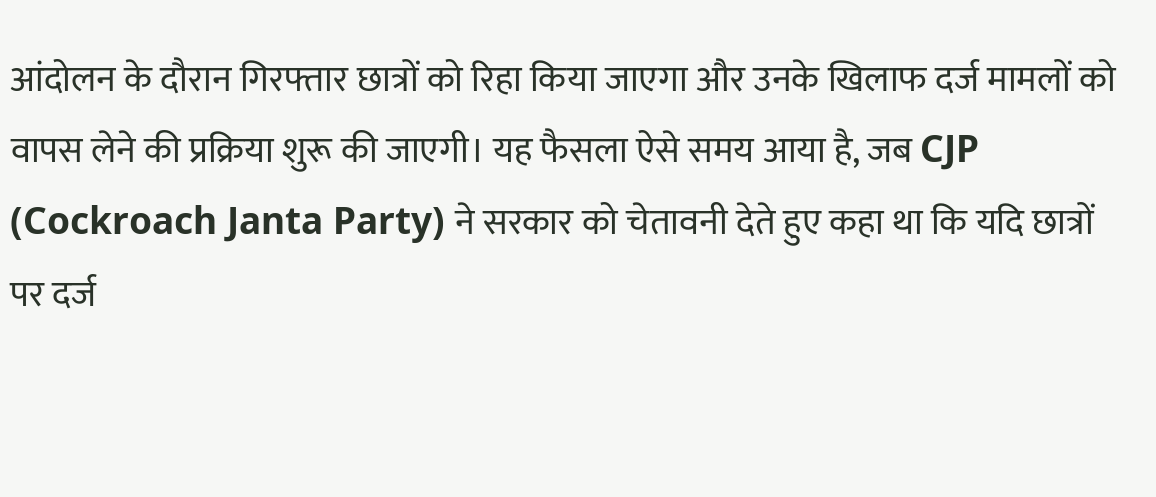आंदोलन के दौरान गिरफ्तार छात्रों को रिहा किया जाएगा और उनके खिलाफ दर्ज मामलों को वापस लेने की प्रक्रिया शुरू की जाएगी। यह फैसला ऐसे समय आया है, जब CJP (Cockroach Janta Party) ने सरकार को चेतावनी देते हुए कहा था कि यदि छात्रों पर दर्ज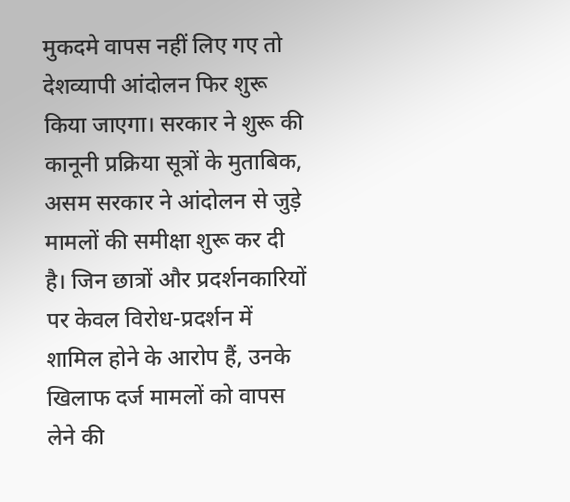मुकदमे वापस नहीं लिए गए तो देशव्यापी आंदोलन फिर शुरू किया जाएगा। सरकार ने शुरू की कानूनी प्रक्रिया सूत्रों के मुताबिक, असम सरकार ने आंदोलन से जुड़े मामलों की समीक्षा शुरू कर दी है। जिन छात्रों और प्रदर्शनकारियों पर केवल विरोध-प्रदर्शन में शामिल होने के आरोप हैं, उनके खिलाफ दर्ज मामलों को वापस लेने की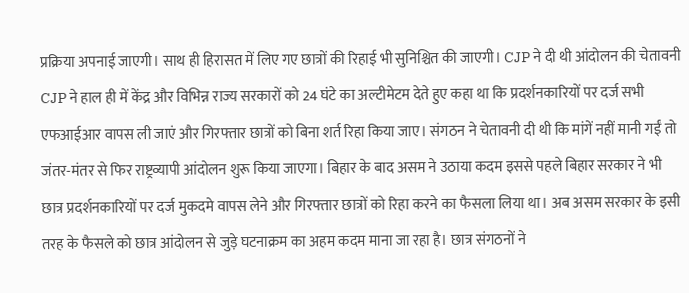प्रक्रिया अपनाई जाएगी। साथ ही हिरासत में लिए गए छात्रों की रिहाई भी सुनिश्चित की जाएगी। CJP ने दी थी आंदोलन की चेतावनी CJP ने हाल ही में केंद्र और विभिन्न राज्य सरकारों को 24 घंटे का अल्टीमेटम देते हुए कहा था कि प्रदर्शनकारियों पर दर्ज सभी एफआईआर वापस ली जाएं और गिरफ्तार छात्रों को बिना शर्त रिहा किया जाए। संगठन ने चेतावनी दी थी कि मांगें नहीं मानी गईं तो जंतर-मंतर से फिर राष्ट्रव्यापी आंदोलन शुरू किया जाएगा। बिहार के बाद असम ने उठाया कदम इससे पहले बिहार सरकार ने भी छात्र प्रदर्शनकारियों पर दर्ज मुकदमे वापस लेने और गिरफ्तार छात्रों को रिहा करने का फैसला लिया था। अब असम सरकार के इसी तरह के फैसले को छात्र आंदोलन से जुड़े घटनाक्रम का अहम कदम माना जा रहा है। छात्र संगठनों ने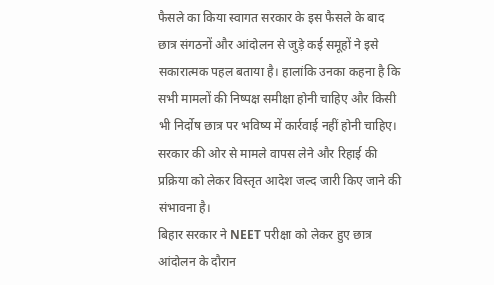फैसले का किया स्वागत सरकार के इस फैसले के बाद छात्र संगठनों और आंदोलन से जुड़े कई समूहों ने इसे सकारात्मक पहल बताया है। हालांकि उनका कहना है कि सभी मामलों की निष्पक्ष समीक्षा होनी चाहिए और किसी भी निर्दोष छात्र पर भविष्य में कार्रवाई नहीं होनी चाहिए। सरकार की ओर से मामले वापस लेने और रिहाई की प्रक्रिया को लेकर विस्तृत आदेश जल्द जारी किए जाने की संभावना है।
बिहार सरकार ने NEET परीक्षा को लेकर हुए छात्र आंदोलन के दौरान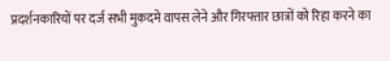प्रदर्शनकारियों पर दर्ज सभी मुकदमे वापस लेने और गिरफ्तार छात्रों को रिहा करने का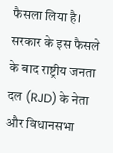फैसला लिया है। सरकार के इस फैसले के बाद राष्ट्रीय जनता दल (RJD) के नेता और विधानसभा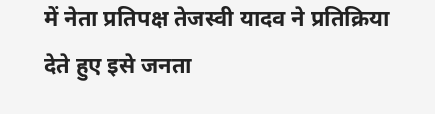में नेता प्रतिपक्ष तेजस्वी यादव ने प्रतिक्रिया देते हुए इसे जनता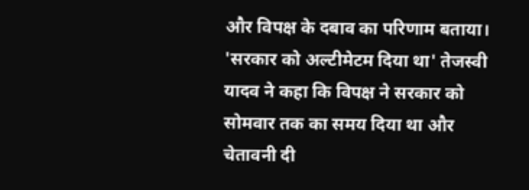और विपक्ष के दबाव का परिणाम बताया। 'सरकार को अल्टीमेटम दिया था' तेजस्वी यादव ने कहा कि विपक्ष ने सरकार को सोमवार तक का समय दिया था और चेतावनी दी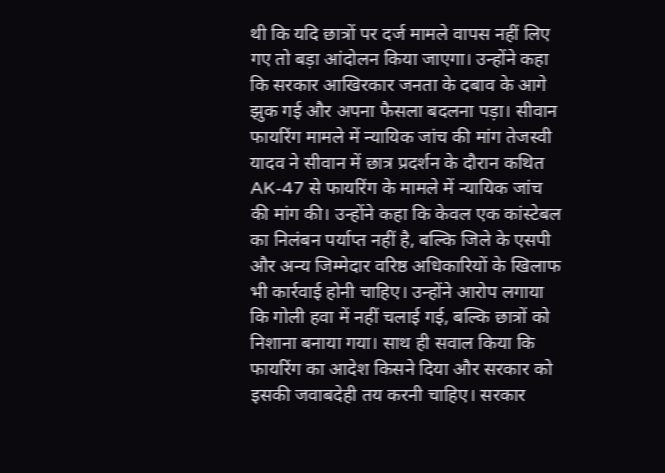थी कि यदि छात्रों पर दर्ज मामले वापस नहीं लिए गए तो बड़ा आंदोलन किया जाएगा। उन्होंने कहा कि सरकार आखिरकार जनता के दबाव के आगे झुक गई और अपना फैसला बदलना पड़ा। सीवान फायरिंग मामले में न्यायिक जांच की मांग तेजस्वी यादव ने सीवान में छात्र प्रदर्शन के दौरान कथित AK-47 से फायरिंग के मामले में न्यायिक जांच की मांग की। उन्होंने कहा कि केवल एक कांस्टेबल का निलंबन पर्याप्त नहीं है, बल्कि जिले के एसपी और अन्य जिम्मेदार वरिष्ठ अधिकारियों के खिलाफ भी कार्रवाई होनी चाहिए। उन्होंने आरोप लगाया कि गोली हवा में नहीं चलाई गई, बल्कि छात्रों को निशाना बनाया गया। साथ ही सवाल किया कि फायरिंग का आदेश किसने दिया और सरकार को इसकी जवाबदेही तय करनी चाहिए। सरकार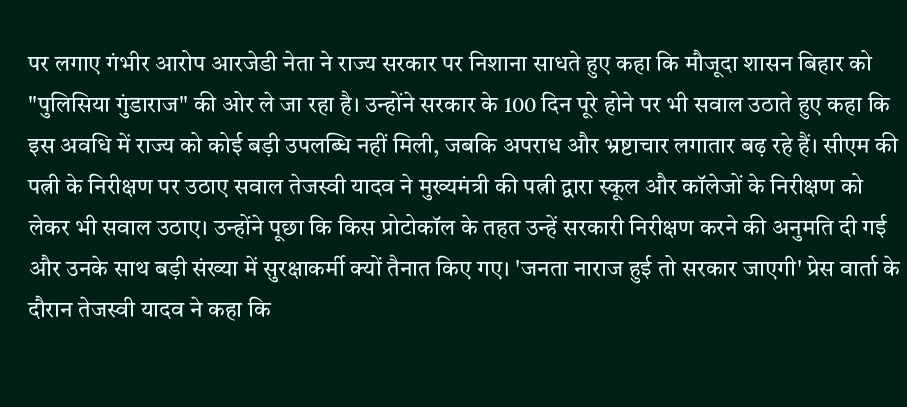पर लगाए गंभीर आरोप आरजेडी नेता ने राज्य सरकार पर निशाना साधते हुए कहा कि मौजूदा शासन बिहार को "पुलिसिया गुंडाराज" की ओर ले जा रहा है। उन्होंने सरकार के 100 दिन पूरे होने पर भी सवाल उठाते हुए कहा कि इस अवधि में राज्य को कोई बड़ी उपलब्धि नहीं मिली, जबकि अपराध और भ्रष्टाचार लगातार बढ़ रहे हैं। सीएम की पत्नी के निरीक्षण पर उठाए सवाल तेजस्वी यादव ने मुख्यमंत्री की पत्नी द्वारा स्कूल और कॉलेजों के निरीक्षण को लेकर भी सवाल उठाए। उन्होंने पूछा कि किस प्रोटोकॉल के तहत उन्हें सरकारी निरीक्षण करने की अनुमति दी गई और उनके साथ बड़ी संख्या में सुरक्षाकर्मी क्यों तैनात किए गए। 'जनता नाराज हुई तो सरकार जाएगी' प्रेस वार्ता के दौरान तेजस्वी यादव ने कहा कि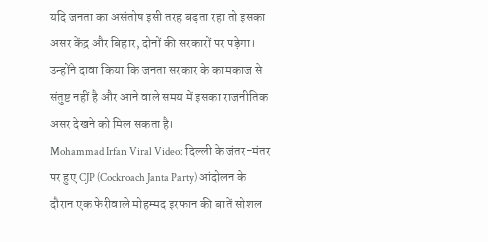यदि जनता का असंतोष इसी तरह बढ़ता रहा तो इसका असर केंद्र और बिहार, दोनों की सरकारों पर पड़ेगा। उन्होंने दावा किया कि जनता सरकार के कामकाज से संतुष्ट नहीं है और आने वाले समय में इसका राजनीतिक असर देखने को मिल सकता है।
Mohammad Irfan Viral Video: दिल्ली के जंतर-मंतर पर हुए CJP (Cockroach Janta Party) आंदोलन के दौरान एक फेरीवाले मोहम्मद इरफान की बातें सोशल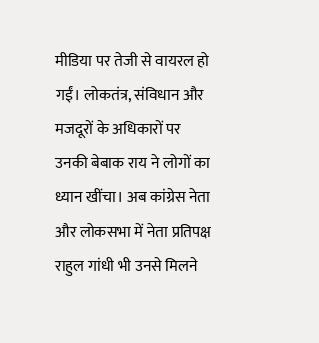मीडिया पर तेजी से वायरल हो गईं। लोकतंत्र, संविधान और मजदूरों के अधिकारों पर उनकी बेबाक राय ने लोगों का ध्यान खींचा। अब कांग्रेस नेता और लोकसभा में नेता प्रतिपक्ष राहुल गांधी भी उनसे मिलने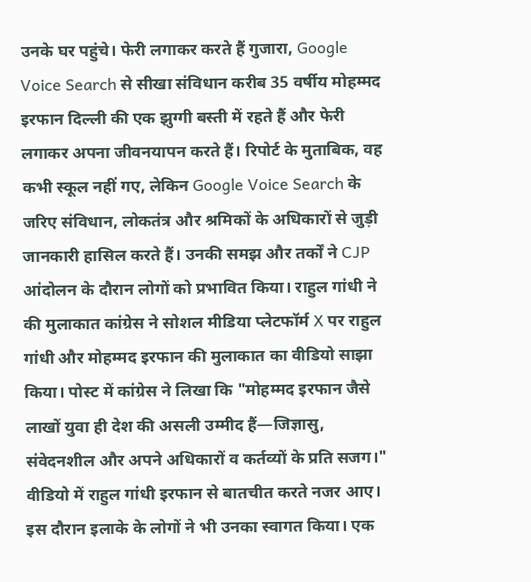उनके घर पहुंचे। फेरी लगाकर करते हैं गुजारा, Google Voice Search से सीखा संविधान करीब 35 वर्षीय मोहम्मद इरफान दिल्ली की एक झुग्गी बस्ती में रहते हैं और फेरी लगाकर अपना जीवनयापन करते हैं। रिपोर्ट के मुताबिक, वह कभी स्कूल नहीं गए, लेकिन Google Voice Search के जरिए संविधान, लोकतंत्र और श्रमिकों के अधिकारों से जुड़ी जानकारी हासिल करते हैं। उनकी समझ और तर्कों ने CJP आंदोलन के दौरान लोगों को प्रभावित किया। राहुल गांधी ने की मुलाकात कांग्रेस ने सोशल मीडिया प्लेटफॉर्म X पर राहुल गांधी और मोहम्मद इरफान की मुलाकात का वीडियो साझा किया। पोस्ट में कांग्रेस ने लिखा कि "मोहम्मद इरफान जैसे लाखों युवा ही देश की असली उम्मीद हैं—जिज्ञासु, संवेदनशील और अपने अधिकारों व कर्तव्यों के प्रति सजग।" वीडियो में राहुल गांधी इरफान से बातचीत करते नजर आए। इस दौरान इलाके के लोगों ने भी उनका स्वागत किया। एक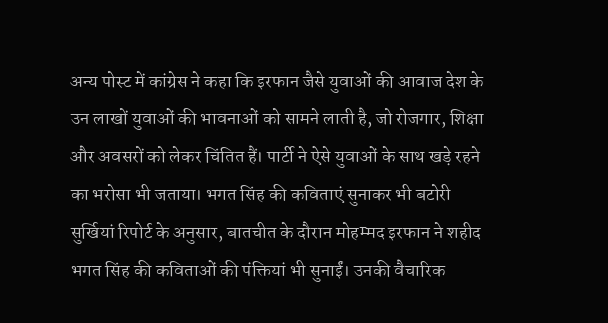अन्य पोस्ट में कांग्रेस ने कहा कि इरफान जैसे युवाओं की आवाज देश के उन लाखों युवाओं की भावनाओं को सामने लाती है, जो रोजगार, शिक्षा और अवसरों को लेकर चिंतित हैं। पार्टी ने ऐसे युवाओं के साथ खड़े रहने का भरोसा भी जताया। भगत सिंह की कविताएं सुनाकर भी बटोरी सुर्खियां रिपोर्ट के अनुसार, बातचीत के दौरान मोहम्मद इरफान ने शहीद भगत सिंह की कविताओं की पंक्तियां भी सुनाईं। उनकी वैचारिक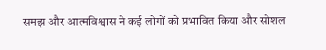समझ और आत्मविश्वास ने कई लोगों को प्रभावित किया और सोशल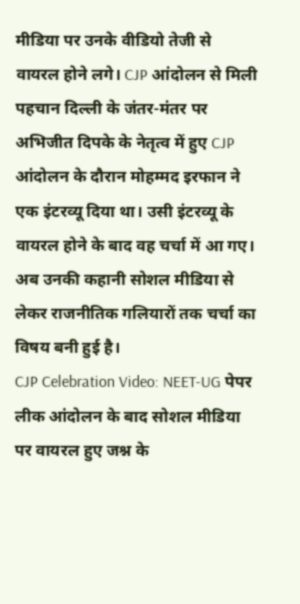मीडिया पर उनके वीडियो तेजी से वायरल होने लगे। CJP आंदोलन से मिली पहचान दिल्ली के जंतर-मंतर पर अभिजीत दिपके के नेतृत्व में हुए CJP आंदोलन के दौरान मोहम्मद इरफान ने एक इंटरव्यू दिया था। उसी इंटरव्यू के वायरल होने के बाद वह चर्चा में आ गए। अब उनकी कहानी सोशल मीडिया से लेकर राजनीतिक गलियारों तक चर्चा का विषय बनी हुई है।
CJP Celebration Video: NEET-UG पेपर लीक आंदोलन के बाद सोशल मीडिया पर वायरल हुए जश्न के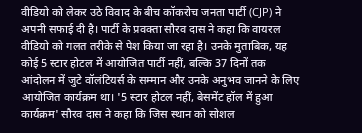वीडियो को लेकर उठे विवाद के बीच कॉकरोच जनता पार्टी (CJP) ने अपनी सफाई दी है। पार्टी के प्रवक्ता सौरव दास ने कहा कि वायरल वीडियो को गलत तरीके से पेश किया जा रहा है। उनके मुताबिक, यह कोई 5 स्टार होटल में आयोजित पार्टी नहीं, बल्कि 37 दिनों तक आंदोलन में जुटे वॉलंटियर्स के सम्मान और उनके अनुभव जानने के लिए आयोजित कार्यक्रम था। '5 स्टार होटल नहीं, बेसमेंट हॉल में हुआ कार्यक्रम' सौरव दास ने कहा कि जिस स्थान को सोशल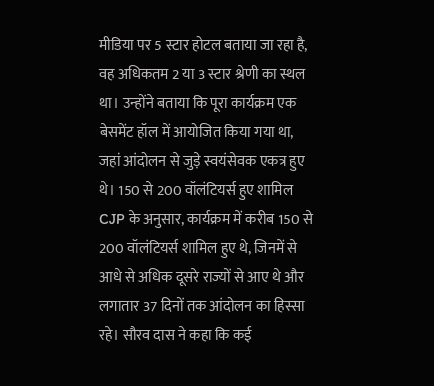मीडिया पर 5 स्टार होटल बताया जा रहा है, वह अधिकतम 2 या 3 स्टार श्रेणी का स्थल था। उन्होंने बताया कि पूरा कार्यक्रम एक बेसमेंट हॉल में आयोजित किया गया था, जहां आंदोलन से जुड़े स्वयंसेवक एकत्र हुए थे। 150 से 200 वॉलंटियर्स हुए शामिल CJP के अनुसार, कार्यक्रम में करीब 150 से 200 वॉलंटियर्स शामिल हुए थे, जिनमें से आधे से अधिक दूसरे राज्यों से आए थे और लगातार 37 दिनों तक आंदोलन का हिस्सा रहे। सौरव दास ने कहा कि कई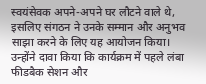स्वयंसेवक अपने-अपने घर लौटने वाले थे, इसलिए संगठन ने उनके सम्मान और अनुभव साझा करने के लिए यह आयोजन किया। उन्होंने दावा किया कि कार्यक्रम में पहले लंबा फीडबैक सेशन और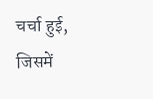चर्चा हुई, जिसमें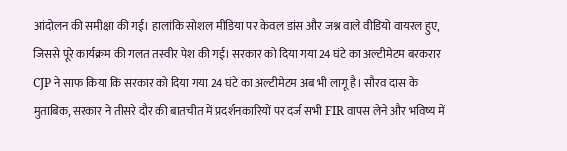आंदोलन की समीक्षा की गई। हालांकि सोशल मीडिया पर केवल डांस और जश्न वाले वीडियो वायरल हुए, जिससे पूरे कार्यक्रम की गलत तस्वीर पेश की गई। सरकार को दिया गया 24 घंटे का अल्टीमेटम बरकरार CJP ने साफ किया कि सरकार को दिया गया 24 घंटे का अल्टीमेटम अब भी लागू है। सौरव दास के मुताबिक, सरकार ने तीसरे दौर की बातचीत में प्रदर्शनकारियों पर दर्ज सभी FIR वापस लेने और भविष्य में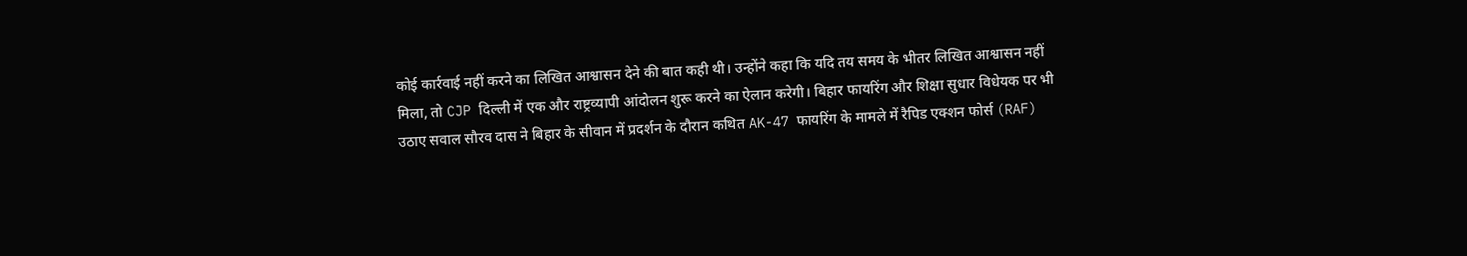कोई कार्रवाई नहीं करने का लिखित आश्वासन देने की बात कही थी। उन्होंने कहा कि यदि तय समय के भीतर लिखित आश्वासन नहीं मिला, तो CJP दिल्ली में एक और राष्ट्रव्यापी आंदोलन शुरू करने का ऐलान करेगी। बिहार फायरिंग और शिक्षा सुधार विधेयक पर भी उठाए सवाल सौरव दास ने बिहार के सीवान में प्रदर्शन के दौरान कथित AK-47 फायरिंग के मामले में रैपिड एक्शन फोर्स (RAF)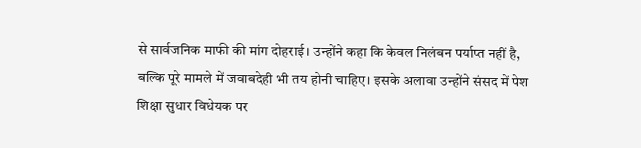से सार्वजनिक माफी की मांग दोहराई। उन्होंने कहा कि केवल निलंबन पर्याप्त नहीं है, बल्कि पूरे मामले में जवाबदेही भी तय होनी चाहिए। इसके अलावा उन्होंने संसद में पेश शिक्षा सुधार विधेयक पर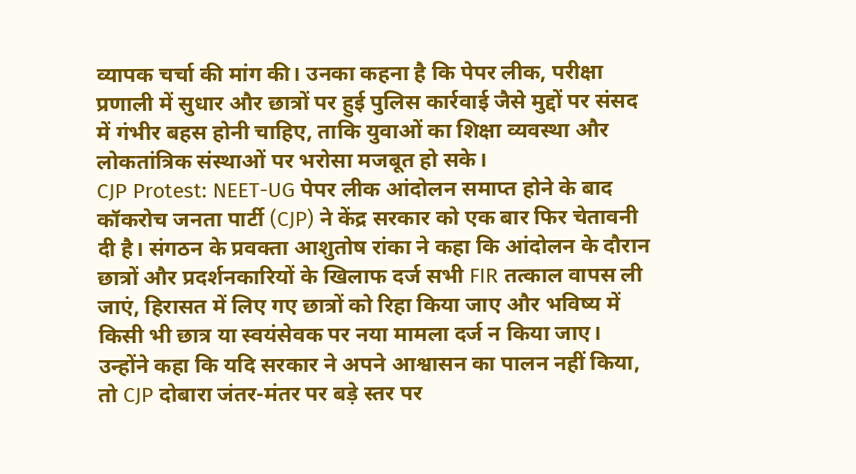व्यापक चर्चा की मांग की। उनका कहना है कि पेपर लीक, परीक्षा प्रणाली में सुधार और छात्रों पर हुई पुलिस कार्रवाई जैसे मुद्दों पर संसद में गंभीर बहस होनी चाहिए, ताकि युवाओं का शिक्षा व्यवस्था और लोकतांत्रिक संस्थाओं पर भरोसा मजबूत हो सके।
CJP Protest: NEET-UG पेपर लीक आंदोलन समाप्त होने के बाद कॉकरोच जनता पार्टी (CJP) ने केंद्र सरकार को एक बार फिर चेतावनी दी है। संगठन के प्रवक्ता आशुतोष रांका ने कहा कि आंदोलन के दौरान छात्रों और प्रदर्शनकारियों के खिलाफ दर्ज सभी FIR तत्काल वापस ली जाएं, हिरासत में लिए गए छात्रों को रिहा किया जाए और भविष्य में किसी भी छात्र या स्वयंसेवक पर नया मामला दर्ज न किया जाए। उन्होंने कहा कि यदि सरकार ने अपने आश्वासन का पालन नहीं किया, तो CJP दोबारा जंतर-मंतर पर बड़े स्तर पर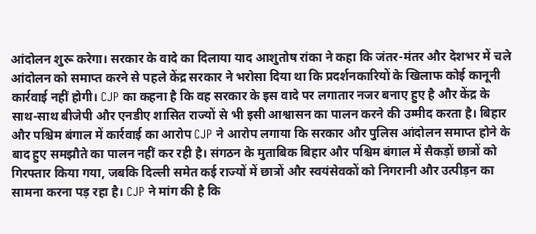आंदोलन शुरू करेगा। सरकार के वादे का दिलाया याद आशुतोष रांका ने कहा कि जंतर-मंतर और देशभर में चले आंदोलन को समाप्त करने से पहले केंद्र सरकार ने भरोसा दिया था कि प्रदर्शनकारियों के खिलाफ कोई कानूनी कार्रवाई नहीं होगी। CJP का कहना है कि वह सरकार के इस वादे पर लगातार नजर बनाए हुए है और केंद्र के साथ-साथ बीजेपी और एनडीए शासित राज्यों से भी इसी आश्वासन का पालन करने की उम्मीद करता है। बिहार और पश्चिम बंगाल में कार्रवाई का आरोप CJP ने आरोप लगाया कि सरकार और पुलिस आंदोलन समाप्त होने के बाद हुए समझौते का पालन नहीं कर रही है। संगठन के मुताबिक बिहार और पश्चिम बंगाल में सैकड़ों छात्रों को गिरफ्तार किया गया, जबकि दिल्ली समेत कई राज्यों में छात्रों और स्वयंसेवकों को निगरानी और उत्पीड़न का सामना करना पड़ रहा है। CJP ने मांग की है कि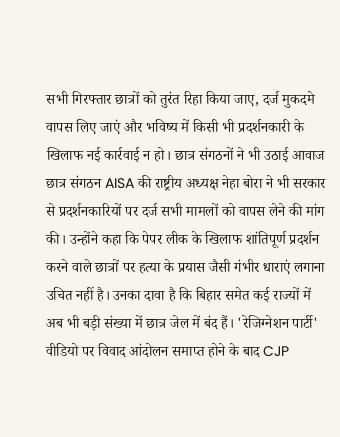सभी गिरफ्तार छात्रों को तुरंत रिहा किया जाए, दर्ज मुकदमे वापस लिए जाएं और भविष्य में किसी भी प्रदर्शनकारी के खिलाफ नई कार्रवाई न हो। छात्र संगठनों ने भी उठाई आवाज छात्र संगठन AISA की राष्ट्रीय अध्यक्ष नेहा बोरा ने भी सरकार से प्रदर्शनकारियों पर दर्ज सभी मामलों को वापस लेने की मांग की। उन्होंने कहा कि पेपर लीक के खिलाफ शांतिपूर्ण प्रदर्शन करने वाले छात्रों पर हत्या के प्रयास जैसी गंभीर धाराएं लगाना उचित नहीं है। उनका दावा है कि बिहार समेत कई राज्यों में अब भी बड़ी संख्या में छात्र जेल में बंद हैं। 'रेजिग्नेशन पार्टी' वीडियो पर विवाद आंदोलन समाप्त होने के बाद CJP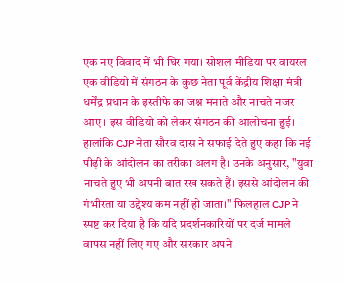एक नए विवाद में भी घिर गया। सोशल मीडिया पर वायरल एक वीडियो में संगठन के कुछ नेता पूर्व केंद्रीय शिक्षा मंत्री धर्मेंद्र प्रधान के इस्तीफे का जश्न मनाते और नाचते नजर आए। इस वीडियो को लेकर संगठन की आलोचना हुई। हालांकि CJP नेता सौरव दास ने सफाई देते हुए कहा कि नई पीढ़ी के आंदोलन का तरीका अलग है। उनके अनुसार, "युवा नाचते हुए भी अपनी बात रख सकते हैं। इससे आंदोलन की गंभीरता या उद्देश्य कम नहीं हो जाता।" फिलहाल CJP ने स्पष्ट कर दिया है कि यदि प्रदर्शनकारियों पर दर्ज मामले वापस नहीं लिए गए और सरकार अपने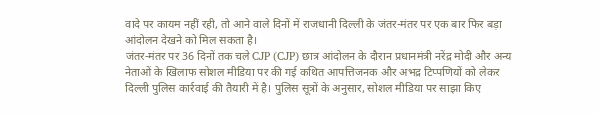वादे पर कायम नहीं रही, तो आने वाले दिनों में राजधानी दिल्ली के जंतर-मंतर पर एक बार फिर बड़ा आंदोलन देखने को मिल सकता है।
जंतर-मंतर पर 36 दिनों तक चले CJP (CJP) छात्र आंदोलन के दौरान प्रधानमंत्री नरेंद्र मोदी और अन्य नेताओं के खिलाफ सोशल मीडिया पर की गई कथित आपत्तिजनक और अभद्र टिप्पणियों को लेकर दिल्ली पुलिस कार्रवाई की तैयारी में है। पुलिस सूत्रों के अनुसार, सोशल मीडिया पर साझा किए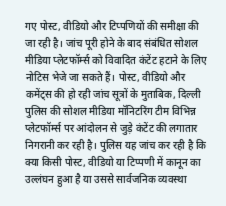गए पोस्ट, वीडियो और टिप्पणियों की समीक्षा की जा रही है। जांच पूरी होने के बाद संबंधित सोशल मीडिया प्लेटफॉर्म्स को विवादित कंटेंट हटाने के लिए नोटिस भेजे जा सकते हैं। पोस्ट, वीडियो और कमेंट्स की हो रही जांच सूत्रों के मुताबिक, दिल्ली पुलिस की सोशल मीडिया मॉनिटरिंग टीम विभिन्न प्लेटफॉर्म्स पर आंदोलन से जुड़े कंटेंट की लगातार निगरानी कर रही है। पुलिस यह जांच कर रही है कि क्या किसी पोस्ट, वीडियो या टिप्पणी में कानून का उल्लंघन हुआ है या उससे सार्वजनिक व्यवस्था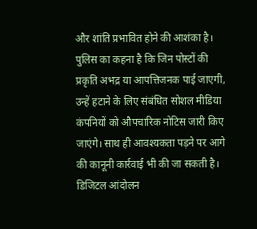और शांति प्रभावित होने की आशंका है। पुलिस का कहना है कि जिन पोस्टों की प्रकृति अभद्र या आपत्तिजनक पाई जाएगी, उन्हें हटाने के लिए संबंधित सोशल मीडिया कंपनियों को औपचारिक नोटिस जारी किए जाएंगे। साथ ही आवश्यकता पड़ने पर आगे की कानूनी कार्रवाई भी की जा सकती है। डिजिटल आंदोलन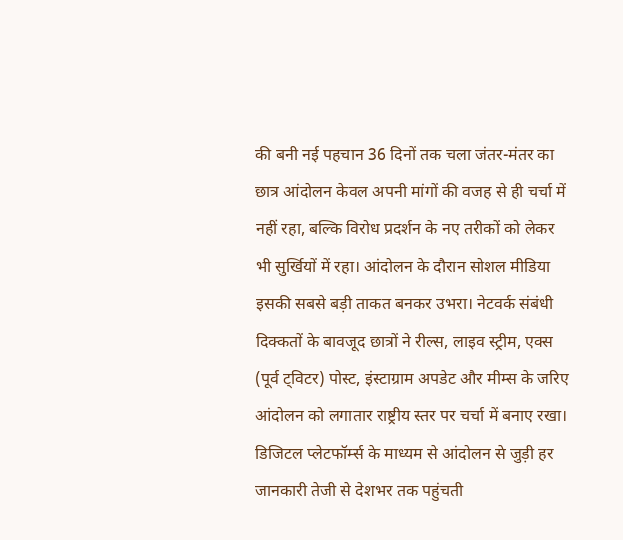की बनी नई पहचान 36 दिनों तक चला जंतर-मंतर का छात्र आंदोलन केवल अपनी मांगों की वजह से ही चर्चा में नहीं रहा, बल्कि विरोध प्रदर्शन के नए तरीकों को लेकर भी सुर्खियों में रहा। आंदोलन के दौरान सोशल मीडिया इसकी सबसे बड़ी ताकत बनकर उभरा। नेटवर्क संबंधी दिक्कतों के बावजूद छात्रों ने रील्स, लाइव स्ट्रीम, एक्स (पूर्व ट्विटर) पोस्ट, इंस्टाग्राम अपडेट और मीम्स के जरिए आंदोलन को लगातार राष्ट्रीय स्तर पर चर्चा में बनाए रखा। डिजिटल प्लेटफॉर्म्स के माध्यम से आंदोलन से जुड़ी हर जानकारी तेजी से देशभर तक पहुंचती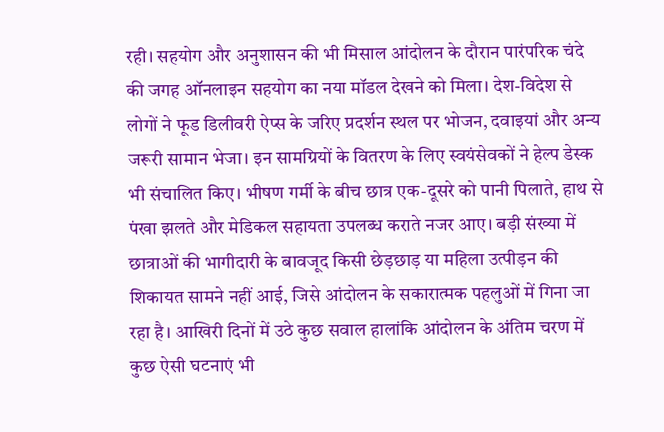रही। सहयोग और अनुशासन की भी मिसाल आंदोलन के दौरान पारंपरिक चंदे की जगह ऑनलाइन सहयोग का नया मॉडल देखने को मिला। देश-विदेश से लोगों ने फूड डिलीवरी ऐप्स के जरिए प्रदर्शन स्थल पर भोजन, दवाइयां और अन्य जरूरी सामान भेजा। इन सामग्रियों के वितरण के लिए स्वयंसेवकों ने हेल्प डेस्क भी संचालित किए। भीषण गर्मी के बीच छात्र एक-दूसरे को पानी पिलाते, हाथ से पंखा झलते और मेडिकल सहायता उपलब्ध कराते नजर आए। बड़ी संख्या में छात्राओं की भागीदारी के बावजूद किसी छेड़छाड़ या महिला उत्पीड़न की शिकायत सामने नहीं आई, जिसे आंदोलन के सकारात्मक पहलुओं में गिना जा रहा है। आखिरी दिनों में उठे कुछ सवाल हालांकि आंदोलन के अंतिम चरण में कुछ ऐसी घटनाएं भी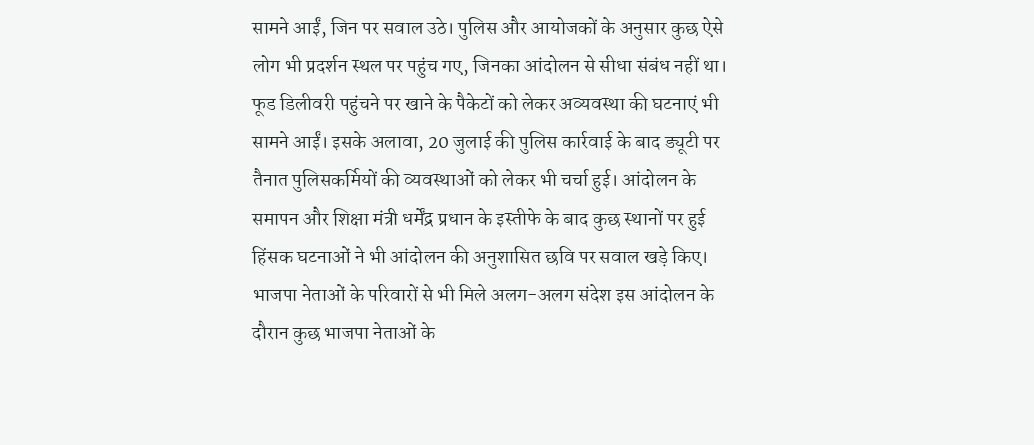सामने आईं, जिन पर सवाल उठे। पुलिस और आयोजकों के अनुसार कुछ ऐसे लोग भी प्रदर्शन स्थल पर पहुंच गए, जिनका आंदोलन से सीधा संबंध नहीं था। फूड डिलीवरी पहुंचने पर खाने के पैकेटों को लेकर अव्यवस्था की घटनाएं भी सामने आईं। इसके अलावा, 20 जुलाई की पुलिस कार्रवाई के बाद ड्यूटी पर तैनात पुलिसकर्मियों की व्यवस्थाओं को लेकर भी चर्चा हुई। आंदोलन के समापन और शिक्षा मंत्री धर्मेंद्र प्रधान के इस्तीफे के बाद कुछ स्थानों पर हुई हिंसक घटनाओं ने भी आंदोलन की अनुशासित छवि पर सवाल खड़े किए। भाजपा नेताओं के परिवारों से भी मिले अलग-अलग संदेश इस आंदोलन के दौरान कुछ भाजपा नेताओं के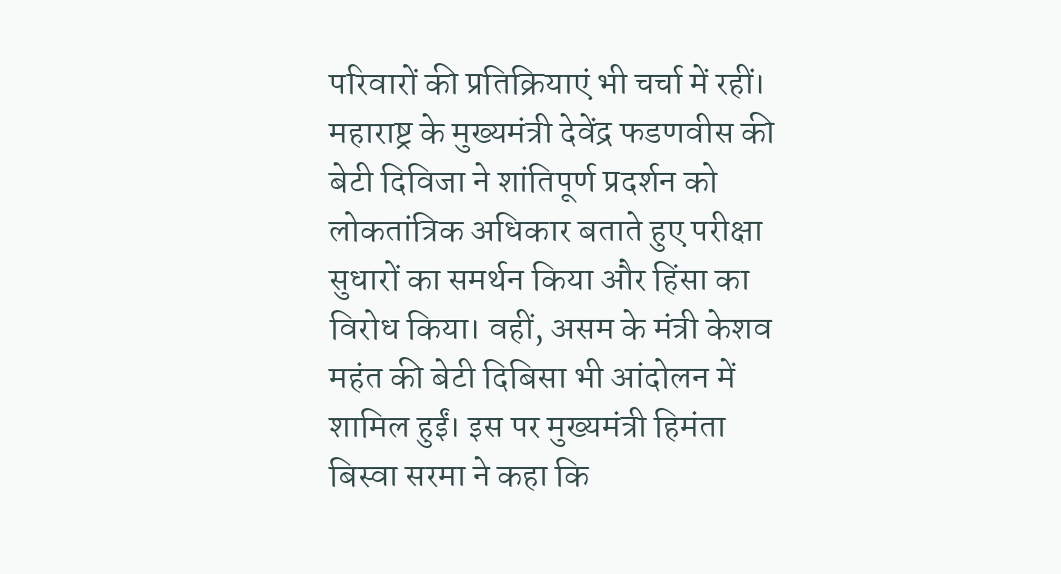परिवारों की प्रतिक्रियाएं भी चर्चा में रहीं। महाराष्ट्र के मुख्यमंत्री देवेंद्र फडणवीस की बेटी दिविजा ने शांतिपूर्ण प्रदर्शन को लोकतांत्रिक अधिकार बताते हुए परीक्षा सुधारों का समर्थन किया और हिंसा का विरोध किया। वहीं, असम के मंत्री केशव महंत की बेटी दिबिसा भी आंदोलन में शामिल हुईं। इस पर मुख्यमंत्री हिमंता बिस्वा सरमा ने कहा कि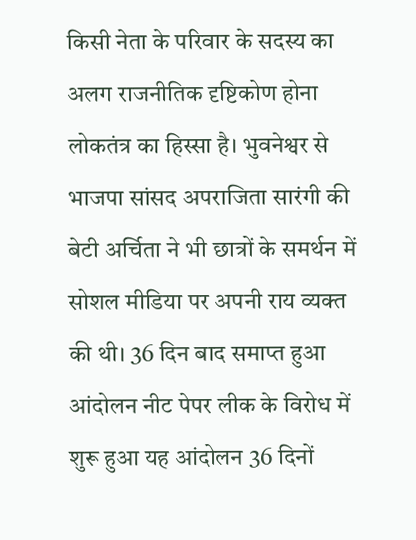किसी नेता के परिवार के सदस्य का अलग राजनीतिक दृष्टिकोण होना लोकतंत्र का हिस्सा है। भुवनेश्वर से भाजपा सांसद अपराजिता सारंगी की बेटी अर्चिता ने भी छात्रों के समर्थन में सोशल मीडिया पर अपनी राय व्यक्त की थी। 36 दिन बाद समाप्त हुआ आंदोलन नीट पेपर लीक के विरोध में शुरू हुआ यह आंदोलन 36 दिनों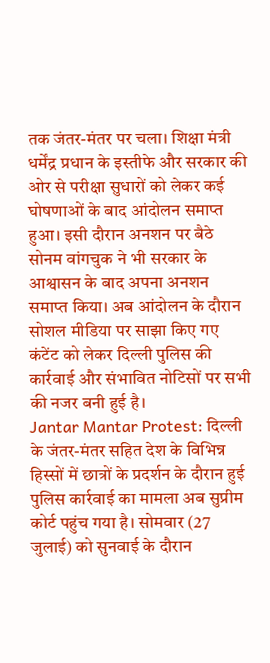तक जंतर-मंतर पर चला। शिक्षा मंत्री धर्मेंद्र प्रधान के इस्तीफे और सरकार की ओर से परीक्षा सुधारों को लेकर कई घोषणाओं के बाद आंदोलन समाप्त हुआ। इसी दौरान अनशन पर बैठे सोनम वांगचुक ने भी सरकार के आश्वासन के बाद अपना अनशन समाप्त किया। अब आंदोलन के दौरान सोशल मीडिया पर साझा किए गए कंटेंट को लेकर दिल्ली पुलिस की कार्रवाई और संभावित नोटिसों पर सभी की नजर बनी हुई है।
Jantar Mantar Protest: दिल्ली के जंतर-मंतर सहित देश के विभिन्न हिस्सों में छात्रों के प्रदर्शन के दौरान हुई पुलिस कार्रवाई का मामला अब सुप्रीम कोर्ट पहुंच गया है। सोमवार (27 जुलाई) को सुनवाई के दौरान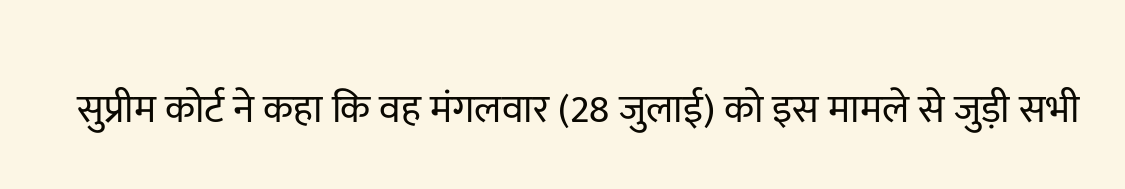सुप्रीम कोर्ट ने कहा कि वह मंगलवार (28 जुलाई) को इस मामले से जुड़ी सभी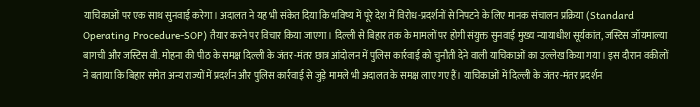याचिकाओं पर एक साथ सुनवाई करेगा। अदालत ने यह भी संकेत दिया कि भविष्य में पूरे देश में विरोध-प्रदर्शनों से निपटने के लिए मानक संचालन प्रक्रिया (Standard Operating Procedure-SOP) तैयार करने पर विचार किया जाएगा। दिल्ली से बिहार तक के मामलों पर होगी संयुक्त सुनवाई मुख्य न्यायाधीश सूर्यकांत, जस्टिस जॉयमाल्या बागची और जस्टिस वी. मोहना की पीठ के समक्ष दिल्ली के जंतर-मंतर छात्र आंदोलन में पुलिस कार्रवाई को चुनौती देने वाली याचिकाओं का उल्लेख किया गया। इस दौरान वकीलों ने बताया कि बिहार समेत अन्य राज्यों में प्रदर्शन और पुलिस कार्रवाई से जुड़े मामले भी अदालत के समक्ष लाए गए हैं। याचिकाओं में दिल्ली के जंतर-मंतर प्रदर्शन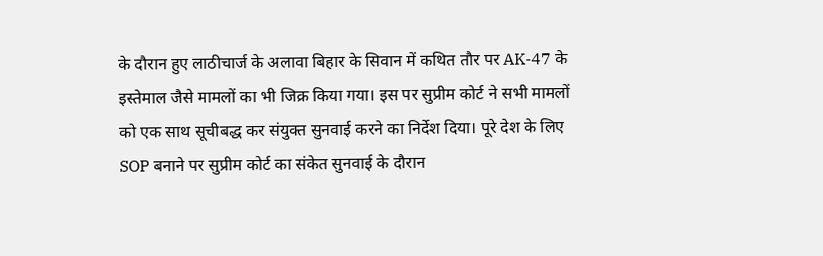के दौरान हुए लाठीचार्ज के अलावा बिहार के सिवान में कथित तौर पर AK-47 के इस्तेमाल जैसे मामलों का भी जिक्र किया गया। इस पर सुप्रीम कोर्ट ने सभी मामलों को एक साथ सूचीबद्ध कर संयुक्त सुनवाई करने का निर्देश दिया। पूरे देश के लिए SOP बनाने पर सुप्रीम कोर्ट का संकेत सुनवाई के दौरान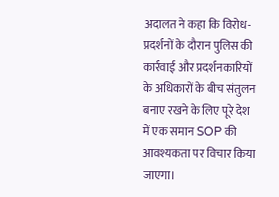अदालत ने कहा कि विरोध-प्रदर्शनों के दौरान पुलिस की कार्रवाई और प्रदर्शनकारियों के अधिकारों के बीच संतुलन बनाए रखने के लिए पूरे देश में एक समान SOP की आवश्यकता पर विचार किया जाएगा।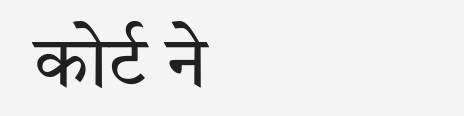कोर्ट ने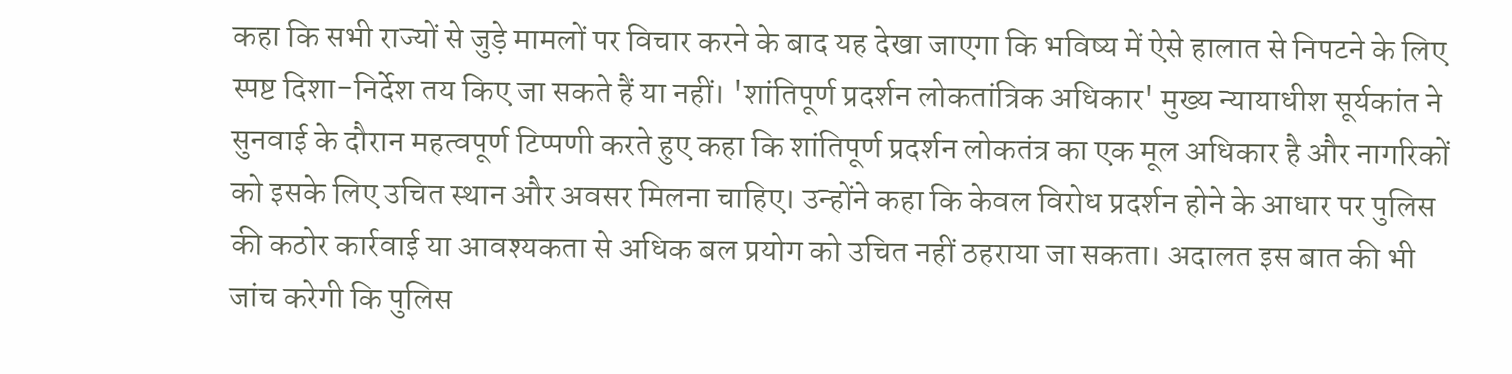कहा कि सभी राज्यों से जुड़े मामलों पर विचार करने के बाद यह देखा जाएगा कि भविष्य में ऐसे हालात से निपटने के लिए स्पष्ट दिशा-निर्देश तय किए जा सकते हैं या नहीं। 'शांतिपूर्ण प्रदर्शन लोकतांत्रिक अधिकार' मुख्य न्यायाधीश सूर्यकांत ने सुनवाई के दौरान महत्वपूर्ण टिप्पणी करते हुए कहा कि शांतिपूर्ण प्रदर्शन लोकतंत्र का एक मूल अधिकार है और नागरिकों को इसके लिए उचित स्थान और अवसर मिलना चाहिए। उन्होंने कहा कि केवल विरोध प्रदर्शन होने के आधार पर पुलिस की कठोर कार्रवाई या आवश्यकता से अधिक बल प्रयोग को उचित नहीं ठहराया जा सकता। अदालत इस बात की भी जांच करेगी कि पुलिस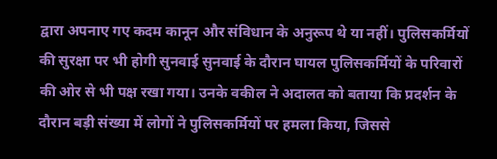द्वारा अपनाए गए कदम कानून और संविधान के अनुरूप थे या नहीं। पुलिसकर्मियों की सुरक्षा पर भी होगी सुनवाई सुनवाई के दौरान घायल पुलिसकर्मियों के परिवारों की ओर से भी पक्ष रखा गया। उनके वकील ने अदालत को बताया कि प्रदर्शन के दौरान बड़ी संख्या में लोगों ने पुलिसकर्मियों पर हमला किया, जिससे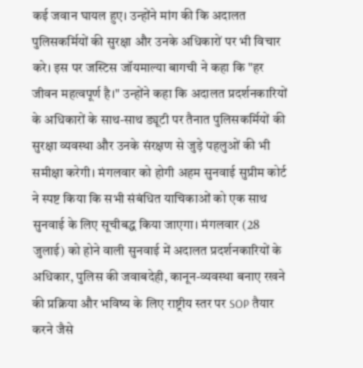कई जवान घायल हुए। उन्होंने मांग की कि अदालत पुलिसकर्मियों की सुरक्षा और उनके अधिकारों पर भी विचार करे। इस पर जस्टिस जॉयमाल्या बागची ने कहा कि "हर जीवन महत्वपूर्ण है।" उन्होंने कहा कि अदालत प्रदर्शनकारियों के अधिकारों के साथ-साथ ड्यूटी पर तैनात पुलिसकर्मियों की सुरक्षा व्यवस्था और उनके संरक्षण से जुड़े पहलुओं की भी समीक्षा करेगी। मंगलवार को होगी अहम सुनवाई सुप्रीम कोर्ट ने स्पष्ट किया कि सभी संबंधित याचिकाओं को एक साथ सुनवाई के लिए सूचीबद्ध किया जाएगा। मंगलवार (28 जुलाई) को होने वाली सुनवाई में अदालत प्रदर्शनकारियों के अधिकार, पुलिस की जवाबदेही, कानून-व्यवस्था बनाए रखने की प्रक्रिया और भविष्य के लिए राष्ट्रीय स्तर पर SOP तैयार करने जैसे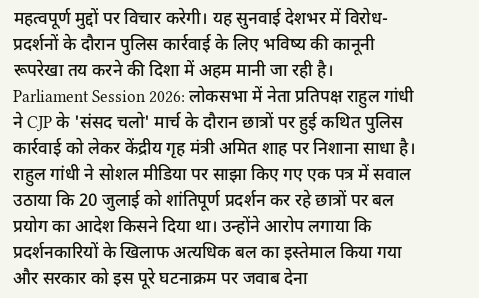महत्वपूर्ण मुद्दों पर विचार करेगी। यह सुनवाई देशभर में विरोध-प्रदर्शनों के दौरान पुलिस कार्रवाई के लिए भविष्य की कानूनी रूपरेखा तय करने की दिशा में अहम मानी जा रही है।
Parliament Session 2026: लोकसभा में नेता प्रतिपक्ष राहुल गांधी ने CJP के 'संसद चलो' मार्च के दौरान छात्रों पर हुई कथित पुलिस कार्रवाई को लेकर केंद्रीय गृह मंत्री अमित शाह पर निशाना साधा है। राहुल गांधी ने सोशल मीडिया पर साझा किए गए एक पत्र में सवाल उठाया कि 20 जुलाई को शांतिपूर्ण प्रदर्शन कर रहे छात्रों पर बल प्रयोग का आदेश किसने दिया था। उन्होंने आरोप लगाया कि प्रदर्शनकारियों के खिलाफ अत्यधिक बल का इस्तेमाल किया गया और सरकार को इस पूरे घटनाक्रम पर जवाब देना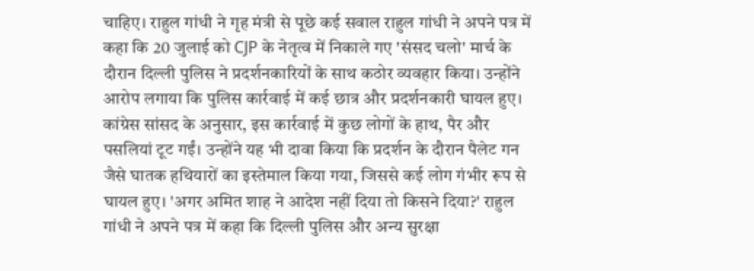चाहिए। राहुल गांधी ने गृह मंत्री से पूछे कई सवाल राहुल गांधी ने अपने पत्र में कहा कि 20 जुलाई को CJP के नेतृत्व में निकाले गए 'संसद चलो' मार्च के दौरान दिल्ली पुलिस ने प्रदर्शनकारियों के साथ कठोर व्यवहार किया। उन्होंने आरोप लगाया कि पुलिस कार्रवाई में कई छात्र और प्रदर्शनकारी घायल हुए। कांग्रेस सांसद के अनुसार, इस कार्रवाई में कुछ लोगों के हाथ, पैर और पसलियां टूट गईं। उन्होंने यह भी दावा किया कि प्रदर्शन के दौरान पैलेट गन जैसे घातक हथियारों का इस्तेमाल किया गया, जिससे कई लोग गंभीर रूप से घायल हुए। 'अगर अमित शाह ने आदेश नहीं दिया तो किसने दिया?' राहुल गांधी ने अपने पत्र में कहा कि दिल्ली पुलिस और अन्य सुरक्षा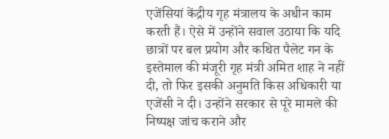एजेंसियां केंद्रीय गृह मंत्रालय के अधीन काम करती हैं। ऐसे में उन्होंने सवाल उठाया कि यदि छात्रों पर बल प्रयोग और कथित पैलेट गन के इस्तेमाल की मंजूरी गृह मंत्री अमित शाह ने नहीं दी, तो फिर इसकी अनुमति किस अधिकारी या एजेंसी ने दी। उन्होंने सरकार से पूरे मामले की निष्पक्ष जांच कराने और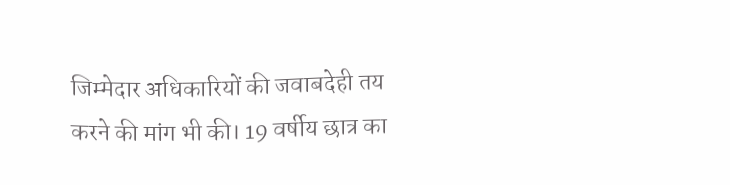जिम्मेदार अधिकारियों की जवाबदेही तय करने की मांग भी की। 19 वर्षीय छात्र का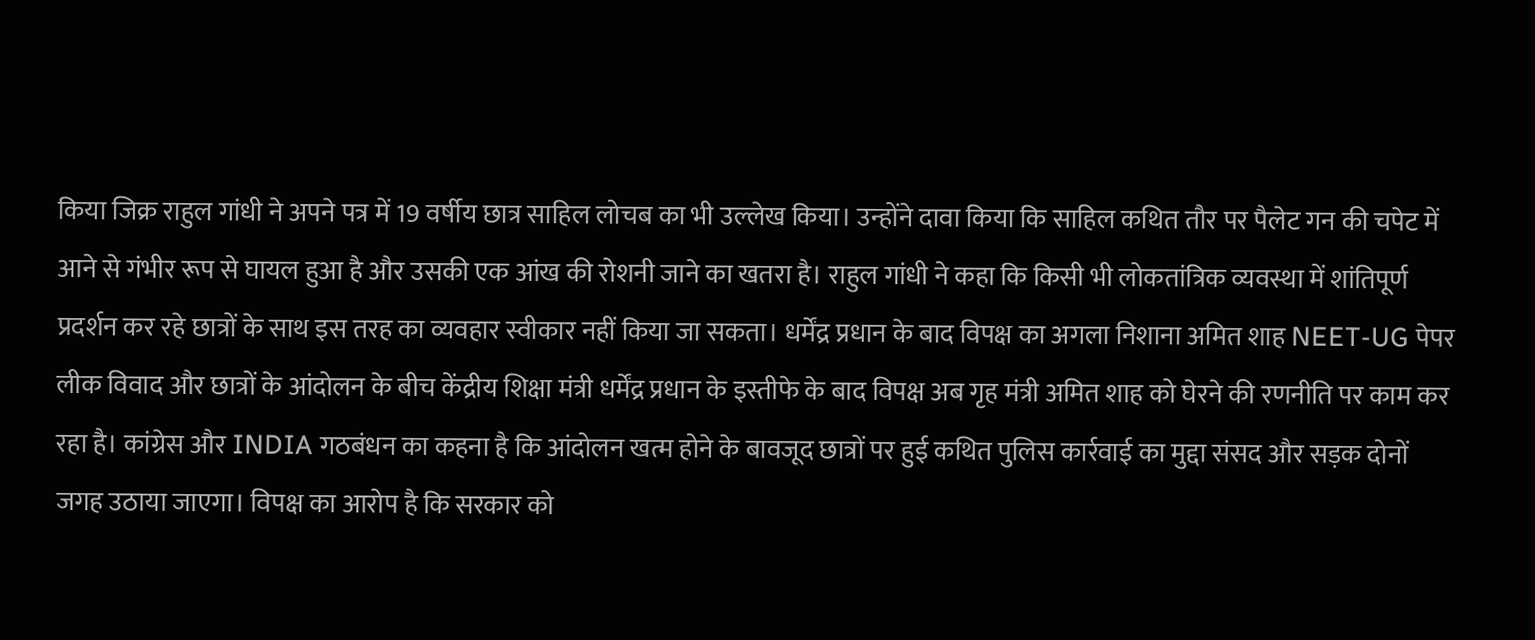किया जिक्र राहुल गांधी ने अपने पत्र में 19 वर्षीय छात्र साहिल लोचब का भी उल्लेख किया। उन्होंने दावा किया कि साहिल कथित तौर पर पैलेट गन की चपेट में आने से गंभीर रूप से घायल हुआ है और उसकी एक आंख की रोशनी जाने का खतरा है। राहुल गांधी ने कहा कि किसी भी लोकतांत्रिक व्यवस्था में शांतिपूर्ण प्रदर्शन कर रहे छात्रों के साथ इस तरह का व्यवहार स्वीकार नहीं किया जा सकता। धर्मेंद्र प्रधान के बाद विपक्ष का अगला निशाना अमित शाह NEET-UG पेपर लीक विवाद और छात्रों के आंदोलन के बीच केंद्रीय शिक्षा मंत्री धर्मेंद्र प्रधान के इस्तीफे के बाद विपक्ष अब गृह मंत्री अमित शाह को घेरने की रणनीति पर काम कर रहा है। कांग्रेस और INDIA गठबंधन का कहना है कि आंदोलन खत्म होने के बावजूद छात्रों पर हुई कथित पुलिस कार्रवाई का मुद्दा संसद और सड़क दोनों जगह उठाया जाएगा। विपक्ष का आरोप है कि सरकार को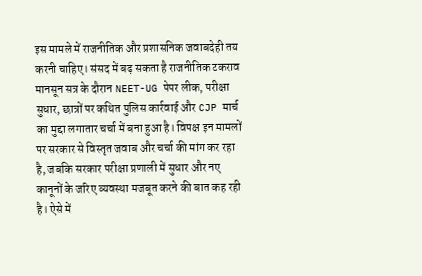इस मामले में राजनीतिक और प्रशासनिक जवाबदेही तय करनी चाहिए। संसद में बढ़ सकता है राजनीतिक टकराव मानसून सत्र के दौरान NEET-UG पेपर लीक, परीक्षा सुधार, छात्रों पर कथित पुलिस कार्रवाई और CJP मार्च का मुद्दा लगातार चर्चा में बना हुआ है। विपक्ष इन मामलों पर सरकार से विस्तृत जवाब और चर्चा की मांग कर रहा है, जबकि सरकार परीक्षा प्रणाली में सुधार और नए कानूनों के जरिए व्यवस्था मजबूत करने की बात कह रही है। ऐसे में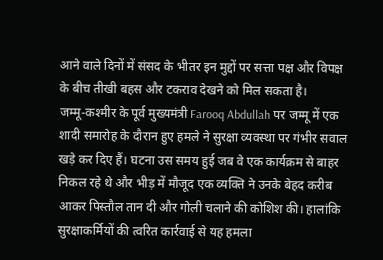आने वाले दिनों में संसद के भीतर इन मुद्दों पर सत्ता पक्ष और विपक्ष के बीच तीखी बहस और टकराव देखने को मिल सकता है।
जम्मू-कश्मीर के पूर्व मुख्यमंत्री Farooq Abdullah पर जम्मू में एक शादी समारोह के दौरान हुए हमले ने सुरक्षा व्यवस्था पर गंभीर सवाल खड़े कर दिए हैं। घटना उस समय हुई जब वे एक कार्यक्रम से बाहर निकल रहे थे और भीड़ में मौजूद एक व्यक्ति ने उनके बेहद करीब आकर पिस्तौल तान दी और गोली चलाने की कोशिश की। हालांकि सुरक्षाकर्मियों की त्वरित कार्रवाई से यह हमला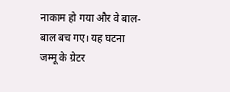नाकाम हो गया और वे बाल-बाल बच गए। यह घटना जम्मू के ग्रेटर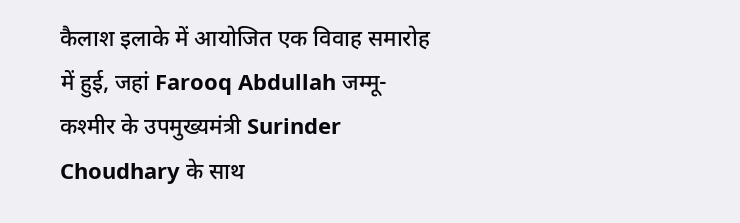कैलाश इलाके में आयोजित एक विवाह समारोह में हुई, जहां Farooq Abdullah जम्मू-कश्मीर के उपमुख्यमंत्री Surinder Choudhary के साथ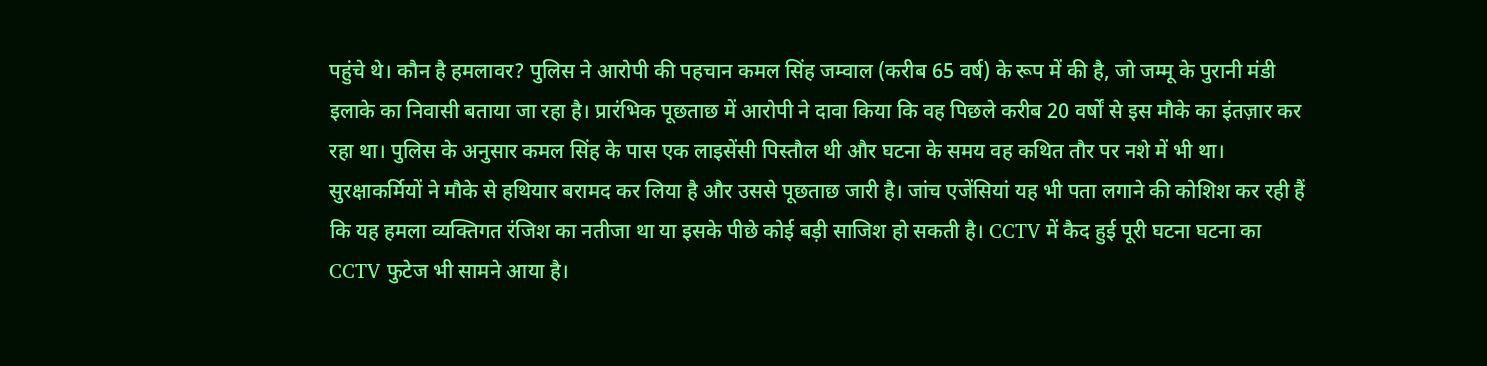पहुंचे थे। कौन है हमलावर? पुलिस ने आरोपी की पहचान कमल सिंह जम्वाल (करीब 65 वर्ष) के रूप में की है, जो जम्मू के पुरानी मंडी इलाके का निवासी बताया जा रहा है। प्रारंभिक पूछताछ में आरोपी ने दावा किया कि वह पिछले करीब 20 वर्षों से इस मौके का इंतज़ार कर रहा था। पुलिस के अनुसार कमल सिंह के पास एक लाइसेंसी पिस्तौल थी और घटना के समय वह कथित तौर पर नशे में भी था। सुरक्षाकर्मियों ने मौके से हथियार बरामद कर लिया है और उससे पूछताछ जारी है। जांच एजेंसियां यह भी पता लगाने की कोशिश कर रही हैं कि यह हमला व्यक्तिगत रंजिश का नतीजा था या इसके पीछे कोई बड़ी साजिश हो सकती है। CCTV में कैद हुई पूरी घटना घटना का CCTV फुटेज भी सामने आया है।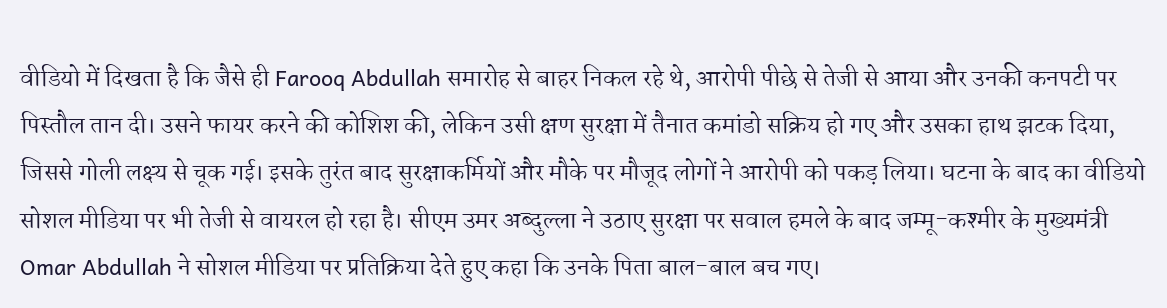वीडियो में दिखता है कि जैसे ही Farooq Abdullah समारोह से बाहर निकल रहे थे, आरोपी पीछे से तेजी से आया और उनकी कनपटी पर पिस्तौल तान दी। उसने फायर करने की कोशिश की, लेकिन उसी क्षण सुरक्षा में तैनात कमांडो सक्रिय हो गए और उसका हाथ झटक दिया, जिससे गोली लक्ष्य से चूक गई। इसके तुरंत बाद सुरक्षाकर्मियों और मौके पर मौजूद लोगों ने आरोपी को पकड़ लिया। घटना के बाद का वीडियो सोशल मीडिया पर भी तेजी से वायरल हो रहा है। सीएम उमर अब्दुल्ला ने उठाए सुरक्षा पर सवाल हमले के बाद जम्मू-कश्मीर के मुख्यमंत्री Omar Abdullah ने सोशल मीडिया पर प्रतिक्रिया देते हुए कहा कि उनके पिता बाल-बाल बच गए।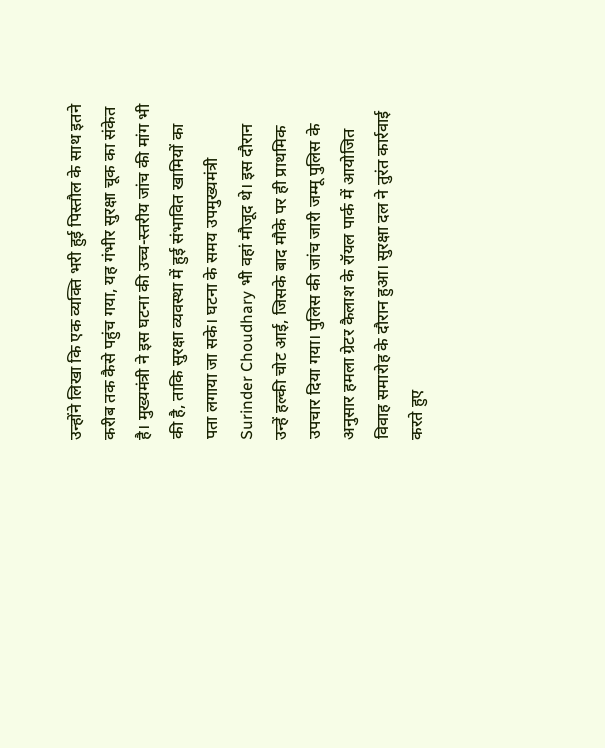उन्होंने लिखा कि एक व्यक्ति भरी हुई पिस्तौल के साथ इतने करीब तक कैसे पहुंच गया, यह गंभीर सुरक्षा चूक का संकेत है। मुख्यमंत्री ने इस घटना की उच्च-स्तरीय जांच की मांग भी की है, ताकि सुरक्षा व्यवस्था में हुई संभावित खामियों का पता लगाया जा सके। घटना के समय उपमुख्यमंत्री Surinder Choudhary भी वहां मौजूद थे। इस दौरान उन्हें हल्की चोट आई, जिसके बाद मौके पर ही प्राथमिक उपचार दिया गया। पुलिस की जांच जारी जम्मू पुलिस के अनुसार हमला ग्रेटर कैलाश के रॉयल पार्क में आयोजित विवाह समारोह के दौरान हुआ। सुरक्षा दल ने तुरंत कार्रवाई करते हुए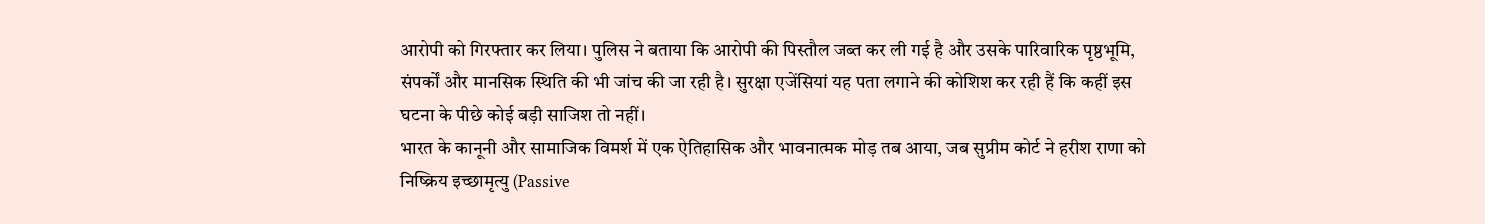आरोपी को गिरफ्तार कर लिया। पुलिस ने बताया कि आरोपी की पिस्तौल जब्त कर ली गई है और उसके पारिवारिक पृष्ठभूमि, संपर्कों और मानसिक स्थिति की भी जांच की जा रही है। सुरक्षा एजेंसियां यह पता लगाने की कोशिश कर रही हैं कि कहीं इस घटना के पीछे कोई बड़ी साजिश तो नहीं।
भारत के कानूनी और सामाजिक विमर्श में एक ऐतिहासिक और भावनात्मक मोड़ तब आया, जब सुप्रीम कोर्ट ने हरीश राणा को निष्क्रिय इच्छामृत्यु (Passive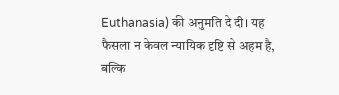Euthanasia) की अनुमति दे दी। यह फैसला न केवल न्यायिक दृष्टि से अहम है, बल्कि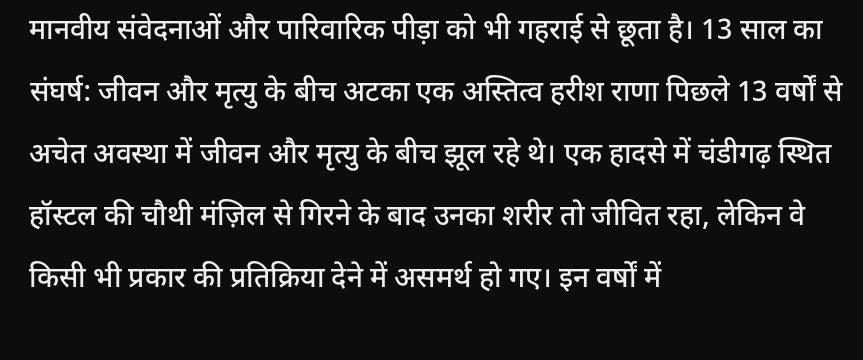मानवीय संवेदनाओं और पारिवारिक पीड़ा को भी गहराई से छूता है। 13 साल का संघर्ष: जीवन और मृत्यु के बीच अटका एक अस्तित्व हरीश राणा पिछले 13 वर्षों से अचेत अवस्था में जीवन और मृत्यु के बीच झूल रहे थे। एक हादसे में चंडीगढ़ स्थित हॉस्टल की चौथी मंज़िल से गिरने के बाद उनका शरीर तो जीवित रहा, लेकिन वे किसी भी प्रकार की प्रतिक्रिया देने में असमर्थ हो गए। इन वर्षों में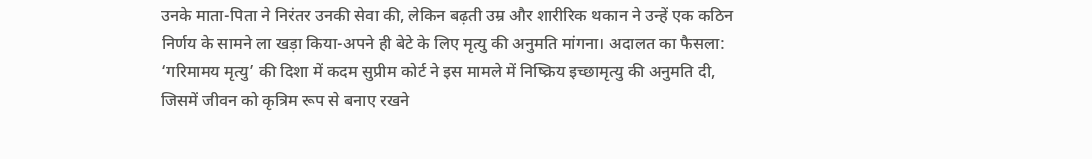उनके माता-पिता ने निरंतर उनकी सेवा की, लेकिन बढ़ती उम्र और शारीरिक थकान ने उन्हें एक कठिन निर्णय के सामने ला खड़ा किया-अपने ही बेटे के लिए मृत्यु की अनुमति मांगना। अदालत का फैसला: ‘गरिमामय मृत्यु’ की दिशा में कदम सुप्रीम कोर्ट ने इस मामले में निष्क्रिय इच्छामृत्यु की अनुमति दी, जिसमें जीवन को कृत्रिम रूप से बनाए रखने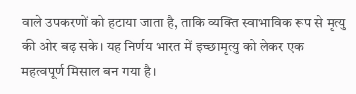वाले उपकरणों को हटाया जाता है, ताकि व्यक्ति स्वाभाविक रूप से मृत्यु की ओर बढ़ सके। यह निर्णय भारत में इच्छामृत्यु को लेकर एक महत्वपूर्ण मिसाल बन गया है।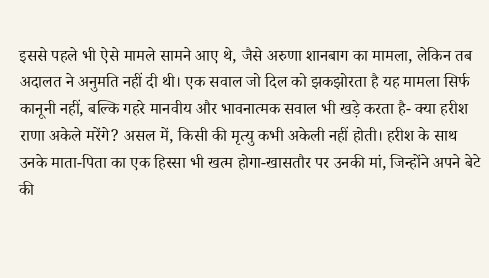इससे पहले भी ऐसे मामले सामने आए थे, जैसे अरुणा शानबाग का मामला, लेकिन तब अदालत ने अनुमति नहीं दी थी। एक सवाल जो दिल को झकझोरता है यह मामला सिर्फ कानूनी नहीं, बल्कि गहरे मानवीय और भावनात्मक सवाल भी खड़े करता है- क्या हरीश राणा अकेले मरेंगे? असल में, किसी की मृत्यु कभी अकेली नहीं होती। हरीश के साथ उनके माता-पिता का एक हिस्सा भी खत्म होगा-खासतौर पर उनकी मां, जिन्होंने अपने बेटे की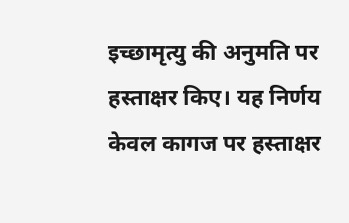इच्छामृत्यु की अनुमति पर हस्ताक्षर किए। यह निर्णय केवल कागज पर हस्ताक्षर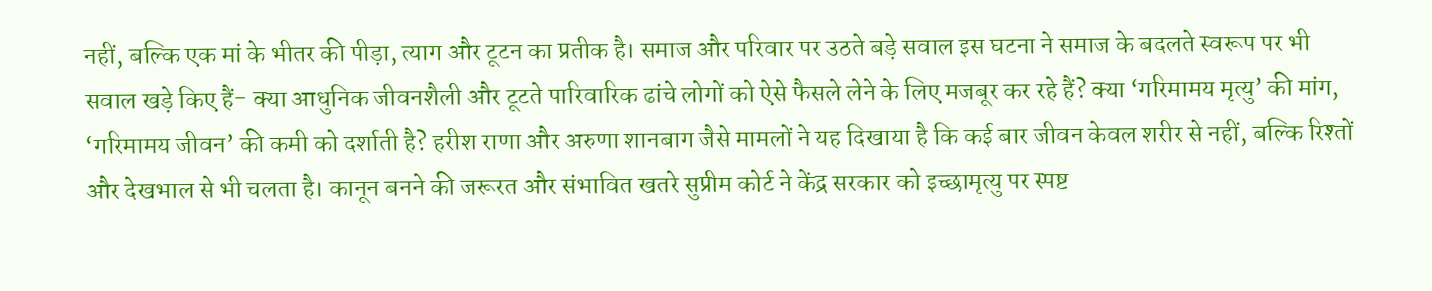नहीं, बल्कि एक मां के भीतर की पीड़ा, त्याग और टूटन का प्रतीक है। समाज और परिवार पर उठते बड़े सवाल इस घटना ने समाज के बदलते स्वरूप पर भी सवाल खड़े किए हैं- क्या आधुनिक जीवनशैली और टूटते पारिवारिक ढांचे लोगों को ऐसे फैसले लेने के लिए मजबूर कर रहे हैं? क्या ‘गरिमामय मृत्यु’ की मांग, ‘गरिमामय जीवन’ की कमी को दर्शाती है? हरीश राणा और अरुणा शानबाग जैसे मामलों ने यह दिखाया है कि कई बार जीवन केवल शरीर से नहीं, बल्कि रिश्तों और देखभाल से भी चलता है। कानून बनने की जरूरत और संभावित खतरे सुप्रीम कोर्ट ने केंद्र सरकार को इच्छामृत्यु पर स्पष्ट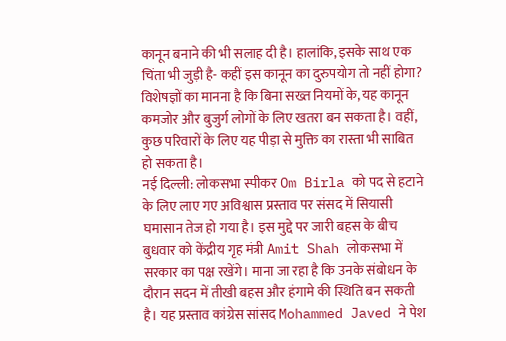कानून बनाने की भी सलाह दी है। हालांकि, इसके साथ एक चिंता भी जुड़ी है- कहीं इस कानून का दुरुपयोग तो नहीं होगा? विशेषज्ञों का मानना है कि बिना सख्त नियमों के, यह कानून कमजोर और बुजुर्ग लोगों के लिए खतरा बन सकता है। वहीं, कुछ परिवारों के लिए यह पीड़ा से मुक्ति का रास्ता भी साबित हो सकता है।
नई दिल्ली: लोकसभा स्पीकर Om Birla को पद से हटाने के लिए लाए गए अविश्वास प्रस्ताव पर संसद में सियासी घमासान तेज हो गया है। इस मुद्दे पर जारी बहस के बीच बुधवार को केंद्रीय गृह मंत्री Amit Shah लोकसभा में सरकार का पक्ष रखेंगे। माना जा रहा है कि उनके संबोधन के दौरान सदन में तीखी बहस और हंगामे की स्थिति बन सकती है। यह प्रस्ताव कांग्रेस सांसद Mohammed Javed ने पेश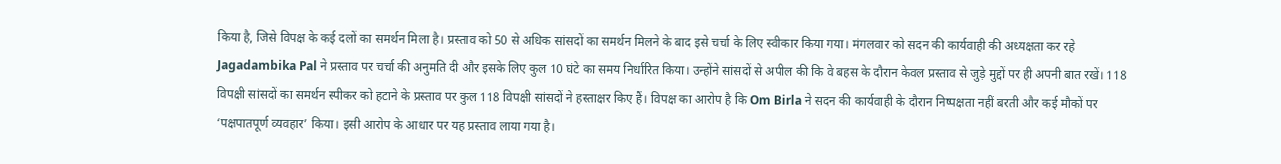किया है, जिसे विपक्ष के कई दलों का समर्थन मिला है। प्रस्ताव को 50 से अधिक सांसदों का समर्थन मिलने के बाद इसे चर्चा के लिए स्वीकार किया गया। मंगलवार को सदन की कार्यवाही की अध्यक्षता कर रहे Jagadambika Pal ने प्रस्ताव पर चर्चा की अनुमति दी और इसके लिए कुल 10 घंटे का समय निर्धारित किया। उन्होंने सांसदों से अपील की कि वे बहस के दौरान केवल प्रस्ताव से जुड़े मुद्दों पर ही अपनी बात रखें। 118 विपक्षी सांसदों का समर्थन स्पीकर को हटाने के प्रस्ताव पर कुल 118 विपक्षी सांसदों ने हस्ताक्षर किए हैं। विपक्ष का आरोप है कि Om Birla ने सदन की कार्यवाही के दौरान निष्पक्षता नहीं बरती और कई मौकों पर ‘पक्षपातपूर्ण व्यवहार’ किया। इसी आरोप के आधार पर यह प्रस्ताव लाया गया है।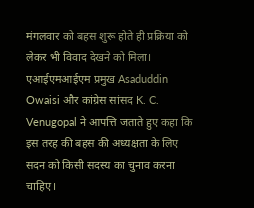मंगलवार को बहस शुरू होते ही प्रक्रिया को लेकर भी विवाद देखने को मिला। एआईएमआईएम प्रमुख Asaduddin Owaisi और कांग्रेस सांसद K. C. Venugopal ने आपत्ति जताते हुए कहा कि इस तरह की बहस की अध्यक्षता के लिए सदन को किसी सदस्य का चुनाव करना चाहिए।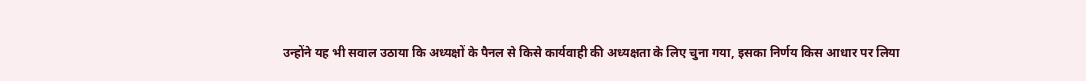उन्होंने यह भी सवाल उठाया कि अध्यक्षों के पैनल से किसे कार्यवाही की अध्यक्षता के लिए चुना गया, इसका निर्णय किस आधार पर लिया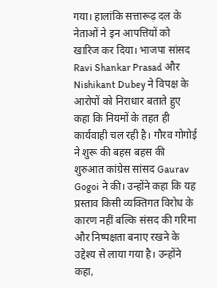गया। हालांकि सत्तारूढ़ दल के नेताओं ने इन आपत्तियों को खारिज कर दिया। भाजपा सांसद Ravi Shankar Prasad और Nishikant Dubey ने विपक्ष के आरोपों को निराधार बताते हुए कहा कि नियमों के तहत ही कार्यवाही चल रही है। गौरव गोगोई ने शुरू की बहस बहस की शुरुआत कांग्रेस सांसद Gaurav Gogoi ने की। उन्होंने कहा कि यह प्रस्ताव किसी व्यक्तिगत विरोध के कारण नहीं बल्कि संसद की गरिमा और निष्पक्षता बनाए रखने के उद्देश्य से लाया गया है। उन्होंने कहा,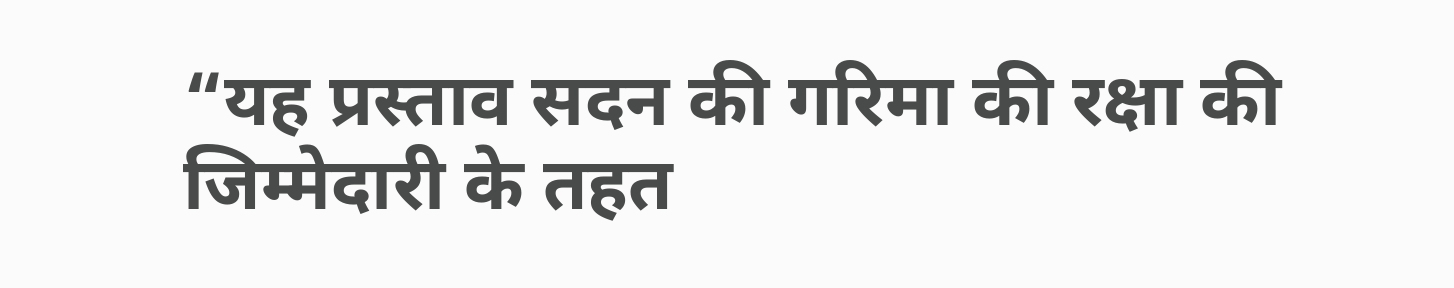“यह प्रस्ताव सदन की गरिमा की रक्षा की जिम्मेदारी के तहत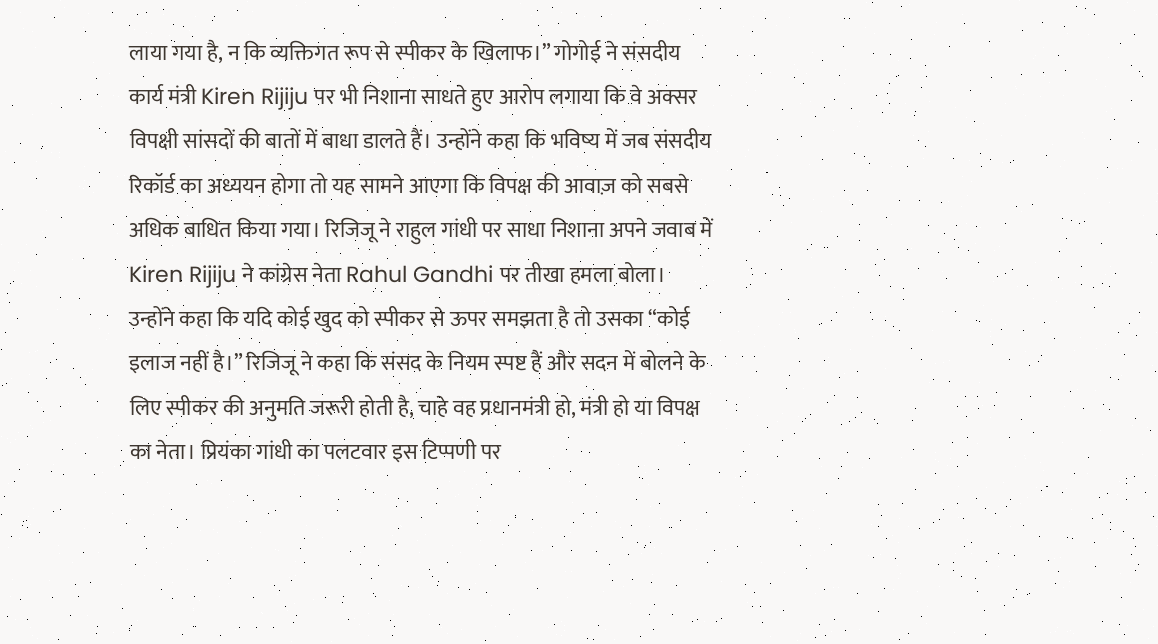लाया गया है, न कि व्यक्तिगत रूप से स्पीकर के खिलाफ।” गोगोई ने संसदीय कार्य मंत्री Kiren Rijiju पर भी निशाना साधते हुए आरोप लगाया कि वे अक्सर विपक्षी सांसदों की बातों में बाधा डालते हैं। उन्होंने कहा कि भविष्य में जब संसदीय रिकॉर्ड का अध्ययन होगा तो यह सामने आएगा कि विपक्ष की आवाज़ को सबसे अधिक बाधित किया गया। रिजिजू ने राहुल गांधी पर साधा निशाना अपने जवाब में Kiren Rijiju ने कांग्रेस नेता Rahul Gandhi पर तीखा हमला बोला। उन्होंने कहा कि यदि कोई खुद को स्पीकर से ऊपर समझता है तो उसका “कोई इलाज नहीं है।” रिजिजू ने कहा कि संसद के नियम स्पष्ट हैं और सदन में बोलने के लिए स्पीकर की अनुमति जरूरी होती है, चाहे वह प्रधानमंत्री हो, मंत्री हो या विपक्ष का नेता। प्रियंका गांधी का पलटवार इस टिप्पणी पर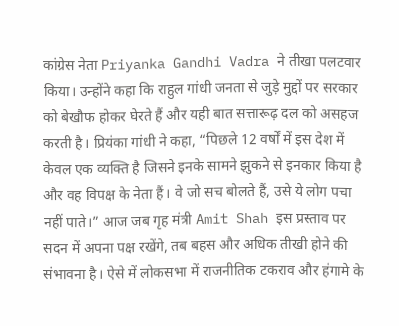कांग्रेस नेता Priyanka Gandhi Vadra ने तीखा पलटवार किया। उन्होंने कहा कि राहुल गांधी जनता से जुड़े मुद्दों पर सरकार को बेखौफ होकर घेरते हैं और यही बात सत्तारूढ़ दल को असहज करती है। प्रियंका गांधी ने कहा, “पिछले 12 वर्षों में इस देश में केवल एक व्यक्ति है जिसने इनके सामने झुकने से इनकार किया है और वह विपक्ष के नेता हैं। वे जो सच बोलते हैं, उसे ये लोग पचा नहीं पाते।” आज जब गृह मंत्री Amit Shah इस प्रस्ताव पर सदन में अपना पक्ष रखेंगे, तब बहस और अधिक तीखी होने की संभावना है। ऐसे में लोकसभा में राजनीतिक टकराव और हंगामे के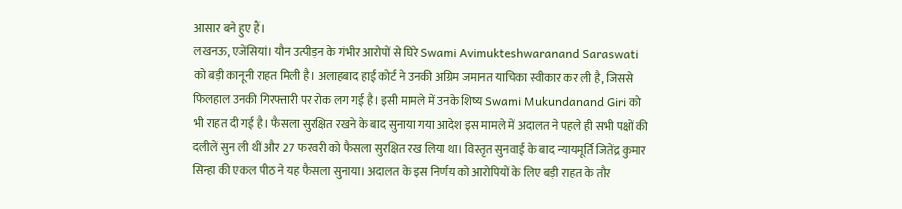आसार बने हुए हैं।
लखनऊ, एजेंसियां। यौन उत्पीड़न के गंभीर आरोपों से घिरे Swami Avimukteshwaranand Saraswati को बड़ी कानूनी राहत मिली है। अलाहबाद हाई कोर्ट ने उनकी अग्रिम जमानत याचिका स्वीकार कर ली है, जिससे फिलहाल उनकी गिरफ्तारी पर रोक लग गई है। इसी मामले में उनके शिष्य Swami Mukundanand Giri को भी राहत दी गई है। फैसला सुरक्षित रखने के बाद सुनाया गया आदेश इस मामले में अदालत ने पहले ही सभी पक्षों की दलीलें सुन ली थीं और 27 फरवरी को फैसला सुरक्षित रख लिया था। विस्तृत सुनवाई के बाद न्यायमूर्ति जितेंद्र कुमार सिन्हा की एकल पीठ ने यह फैसला सुनाया। अदालत के इस निर्णय को आरोपियों के लिए बड़ी राहत के तौर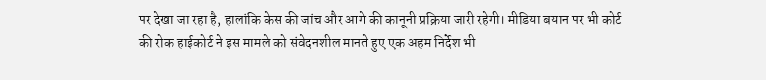पर देखा जा रहा है, हालांकि केस की जांच और आगे की कानूनी प्रक्रिया जारी रहेगी। मीडिया बयान पर भी कोर्ट की रोक हाईकोर्ट ने इस मामले को संवेदनशील मानते हुए एक अहम निर्देश भी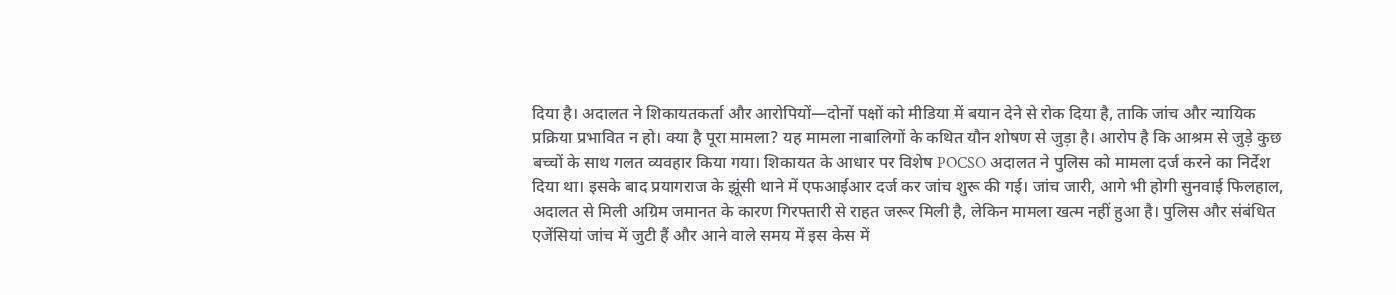दिया है। अदालत ने शिकायतकर्ता और आरोपियों—दोनों पक्षों को मीडिया में बयान देने से रोक दिया है, ताकि जांच और न्यायिक प्रक्रिया प्रभावित न हो। क्या है पूरा मामला? यह मामला नाबालिगों के कथित यौन शोषण से जुड़ा है। आरोप है कि आश्रम से जुड़े कुछ बच्चों के साथ गलत व्यवहार किया गया। शिकायत के आधार पर विशेष POCSO अदालत ने पुलिस को मामला दर्ज करने का निर्देश दिया था। इसके बाद प्रयागराज के झूंसी थाने में एफआईआर दर्ज कर जांच शुरू की गई। जांच जारी, आगे भी होगी सुनवाई फिलहाल, अदालत से मिली अग्रिम जमानत के कारण गिरफ्तारी से राहत जरूर मिली है, लेकिन मामला खत्म नहीं हुआ है। पुलिस और संबंधित एजेंसियां जांच में जुटी हैं और आने वाले समय में इस केस में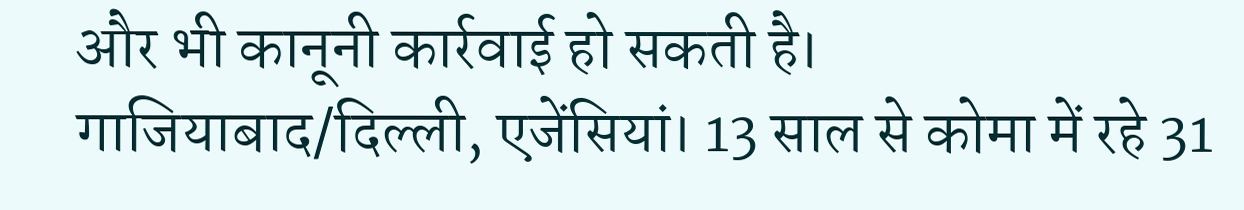और भी कानूनी कार्रवाई हो सकती है।
गाजियाबाद/दिल्ली, एजेंसियां। 13 साल से कोमा में रहे 31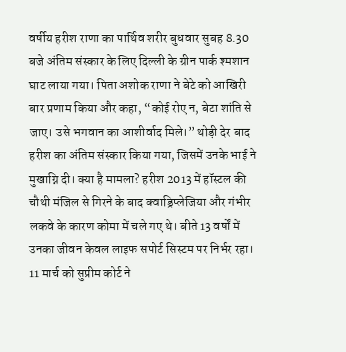वर्षीय हरीश राणा का पार्थिव शरीर बुधवार सुबह 8.30 बजे अंतिम संस्कार के लिए दिल्ली के ग्रीन पार्क श्मशान घाट लाया गया। पिता अशोक राणा ने बेटे को आखिरी बार प्रणाम किया और कहा, “कोई रोए न, बेटा शांति से जाए। उसे भगवान का आशीर्वाद मिले।” थोड़ी देर बाद हरीश का अंतिम संस्कार किया गया, जिसमें उनके भाई ने मुखाग्नि दी। क्या है मामला? हरीश 2013 में हॉस्टल की चौथी मंजिल से गिरने के बाद क्वाड्रिप्लेजिया और गंभीर लकवे के कारण कोमा में चले गए थे। बीते 13 वर्षों में उनका जीवन केवल लाइफ सपोर्ट सिस्टम पर निर्भर रहा। 11 मार्च को सुप्रीम कोर्ट ने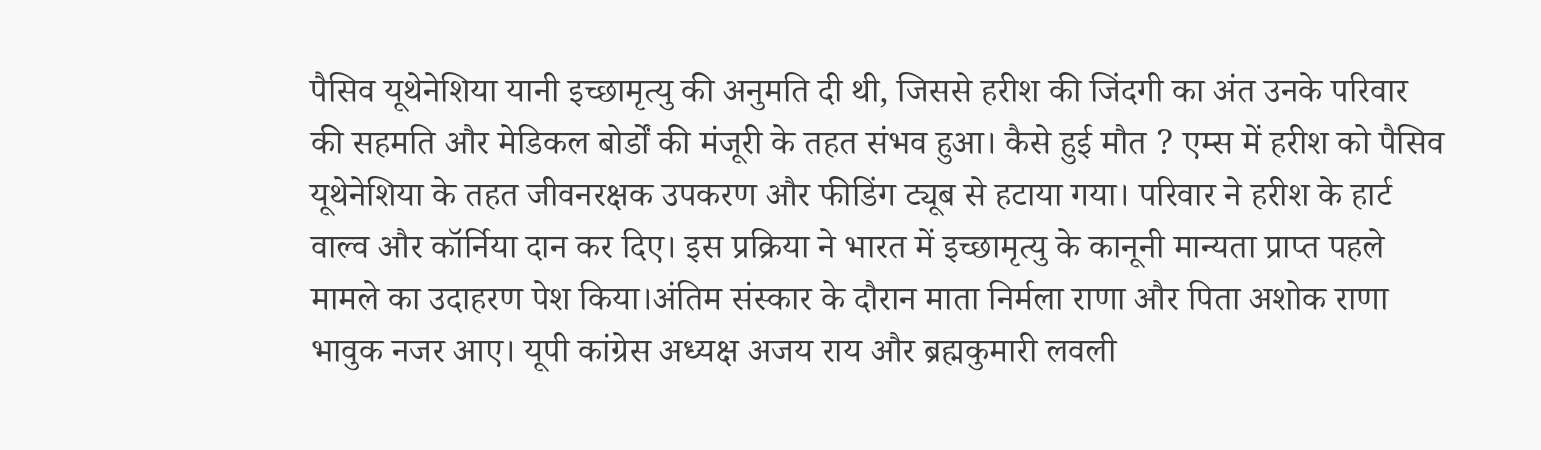पैसिव यूथेनेशिया यानी इच्छामृत्यु की अनुमति दी थी, जिससे हरीश की जिंदगी का अंत उनके परिवार की सहमति और मेडिकल बोर्डों की मंजूरी के तहत संभव हुआ। कैसे हुई मौत ? एम्स में हरीश को पैसिव यूथेनेशिया के तहत जीवनरक्षक उपकरण और फीडिंग ट्यूब से हटाया गया। परिवार ने हरीश के हार्ट वाल्व और कॉर्निया दान कर दिए। इस प्रक्रिया ने भारत में इच्छामृत्यु के कानूनी मान्यता प्राप्त पहले मामले का उदाहरण पेश किया।अंतिम संस्कार के दौरान माता निर्मला राणा और पिता अशोक राणा भावुक नजर आए। यूपी कांग्रेस अध्यक्ष अजय राय और ब्रह्मकुमारी लवली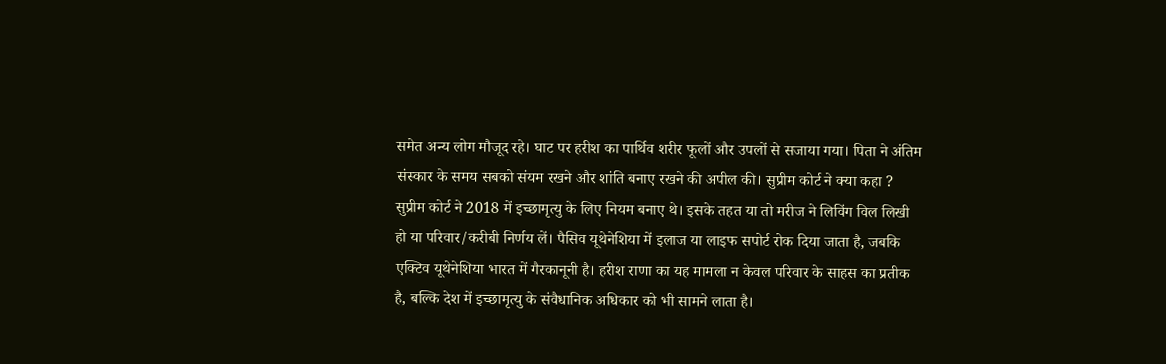समेत अन्य लोग मौजूद रहे। घाट पर हरीश का पार्थिव शरीर फूलों और उपलों से सजाया गया। पिता ने अंतिम संस्कार के समय सबको संयम रखने और शांति बनाए रखने की अपील की। सुप्रीम कोर्ट ने क्या कहा ? सुप्रीम कोर्ट ने 2018 में इच्छामृत्यु के लिए नियम बनाए थे। इसके तहत या तो मरीज ने लिविंग विल लिखी हो या परिवार/करीबी निर्णय लें। पैसिव यूथेनेशिया में इलाज या लाइफ सपोर्ट रोक दिया जाता है, जबकि एक्टिव यूथेनेशिया भारत में गैरकानूनी है। हरीश राणा का यह मामला न केवल परिवार के साहस का प्रतीक है, बल्कि देश में इच्छामृत्यु के संवैधानिक अधिकार को भी सामने लाता है।